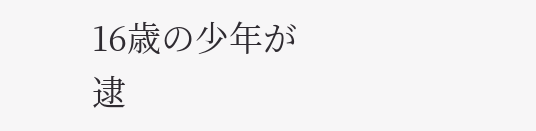16歳の少年が逮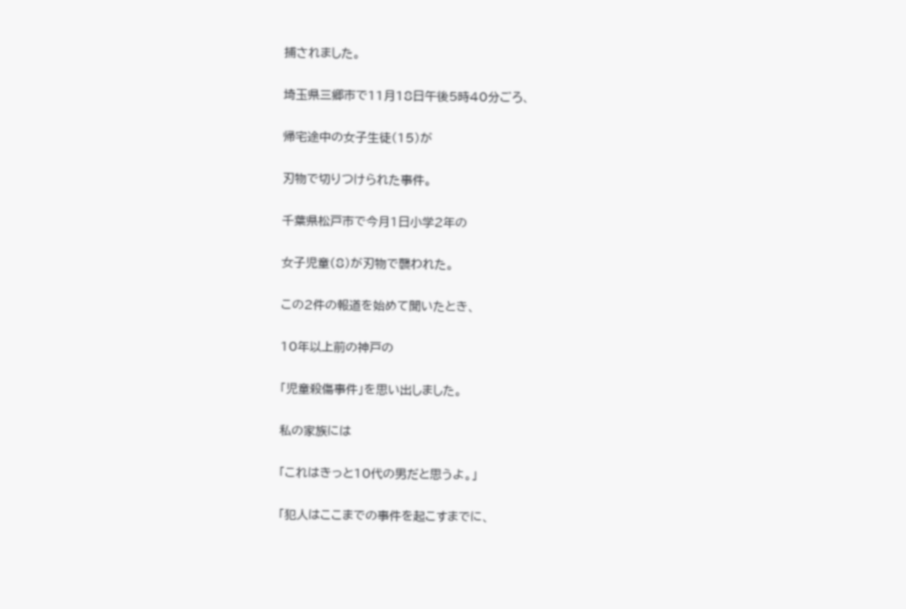捕されました。


埼玉県三郷市で11月18日午後5時40分ごろ、


帰宅途中の女子生徒(15)が


刃物で切りつけられた事件。


千葉県松戸市で今月1日小学2年の


女子児童(8)が刃物で襲われた。


この2件の報道を始めて聞いたとき、


10年以上前の神戸の


「児童殺傷事件」を思い出しました。


私の家族には


「これはきっと10代の男だと思うよ。」


「犯人はここまでの事件を起こすまでに、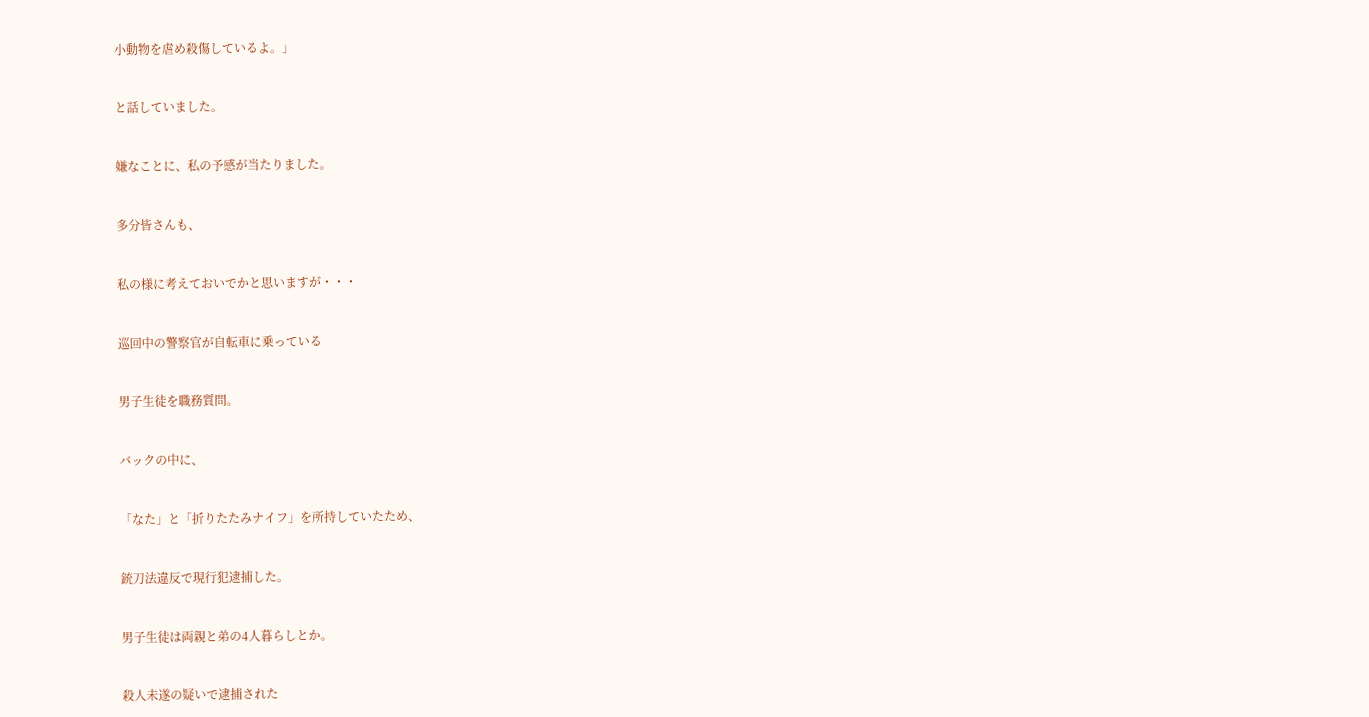小動物を虐め殺傷しているよ。」


と話していました。


嫌なことに、私の予感が当たりました。


多分皆さんも、


私の様に考えておいでかと思いますが・・・


巡回中の警察官が自転車に乗っている


男子生徒を職務質問。


バックの中に、


「なた」と「折りたたみナイフ」を所持していたため、


銃刀法違反で現行犯逮捕した。


男子生徒は両親と弟の4人暮らしとか。


殺人未遂の疑いで逮捕された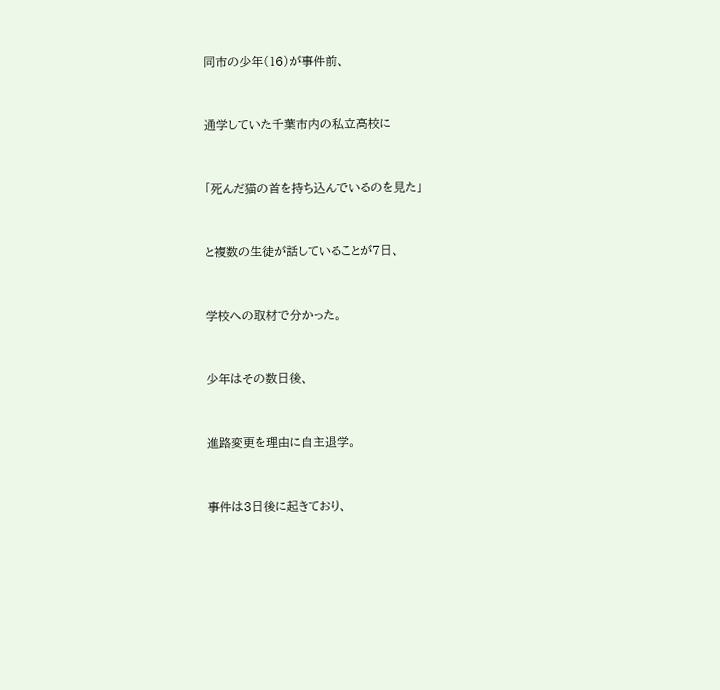同市の少年(16)が事件前、


通学していた千葉市内の私立高校に


「死んだ猫の首を持ち込んでいるのを見た」


と複数の生徒が話していることが7日、


学校への取材で分かった。


少年はその数日後、


進路変更を理由に自主退学。


事件は3日後に起きており、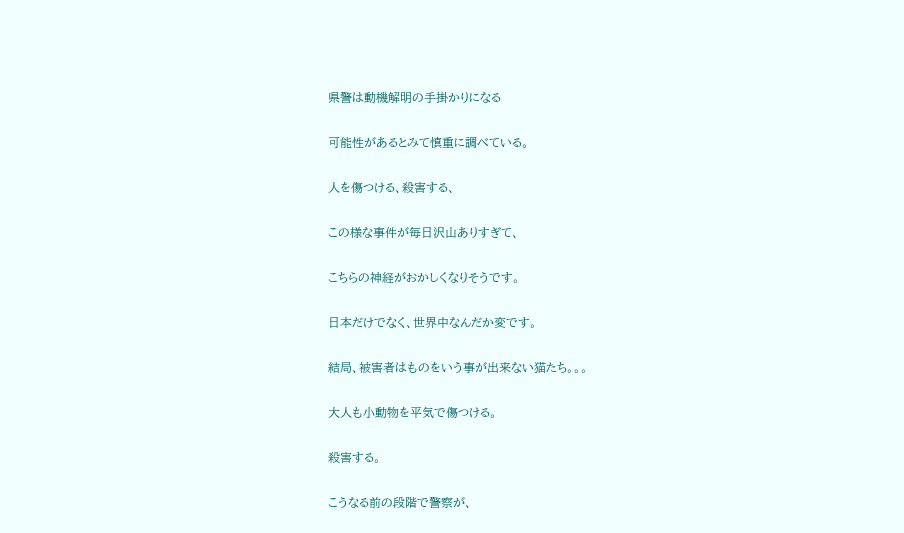県警は動機解明の手掛かりになる


可能性があるとみて慎重に調べている。


人を傷つける、殺害する、


この様な事件が毎日沢山ありすぎて、


こちらの神経がおかしくなりそうです。


日本だけでなく、世界中なんだか変です。


結局、被害者はものをいう事が出来ない猫たち。。。


大人も小動物を平気で傷つける。


殺害する。


こうなる前の段階で警察が、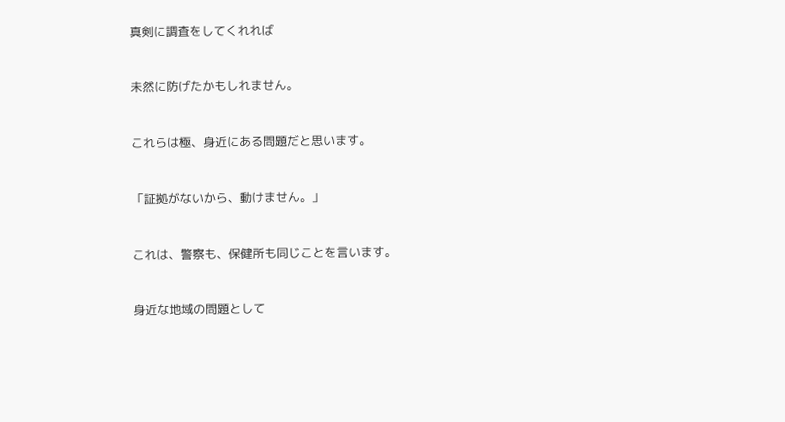真剣に調査をしてくれれば


未然に防げたかもしれません。


これらは極、身近にある問題だと思います。


「証拠がないから、動けません。」


これは、警察も、保健所も同じことを言います。


身近な地域の問題として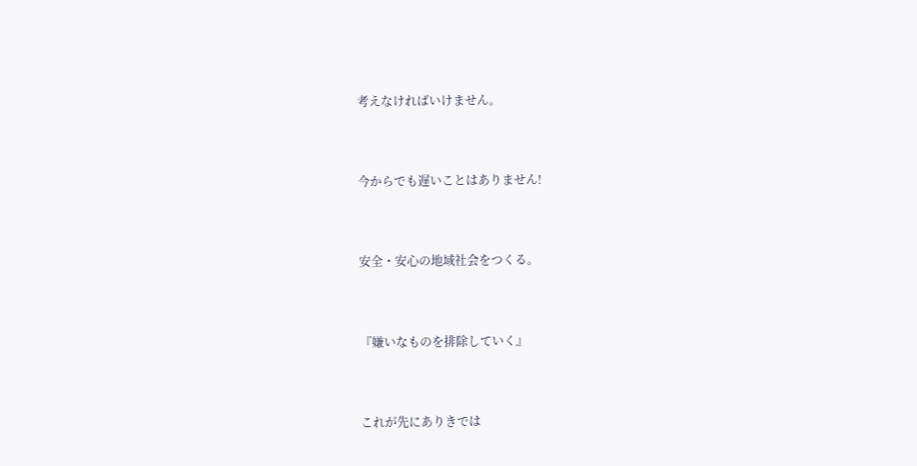考えなければいけません。


今からでも遅いことはありません!


安全・安心の地域社会をつくる。


『嫌いなものを排除していく』


これが先にありきでは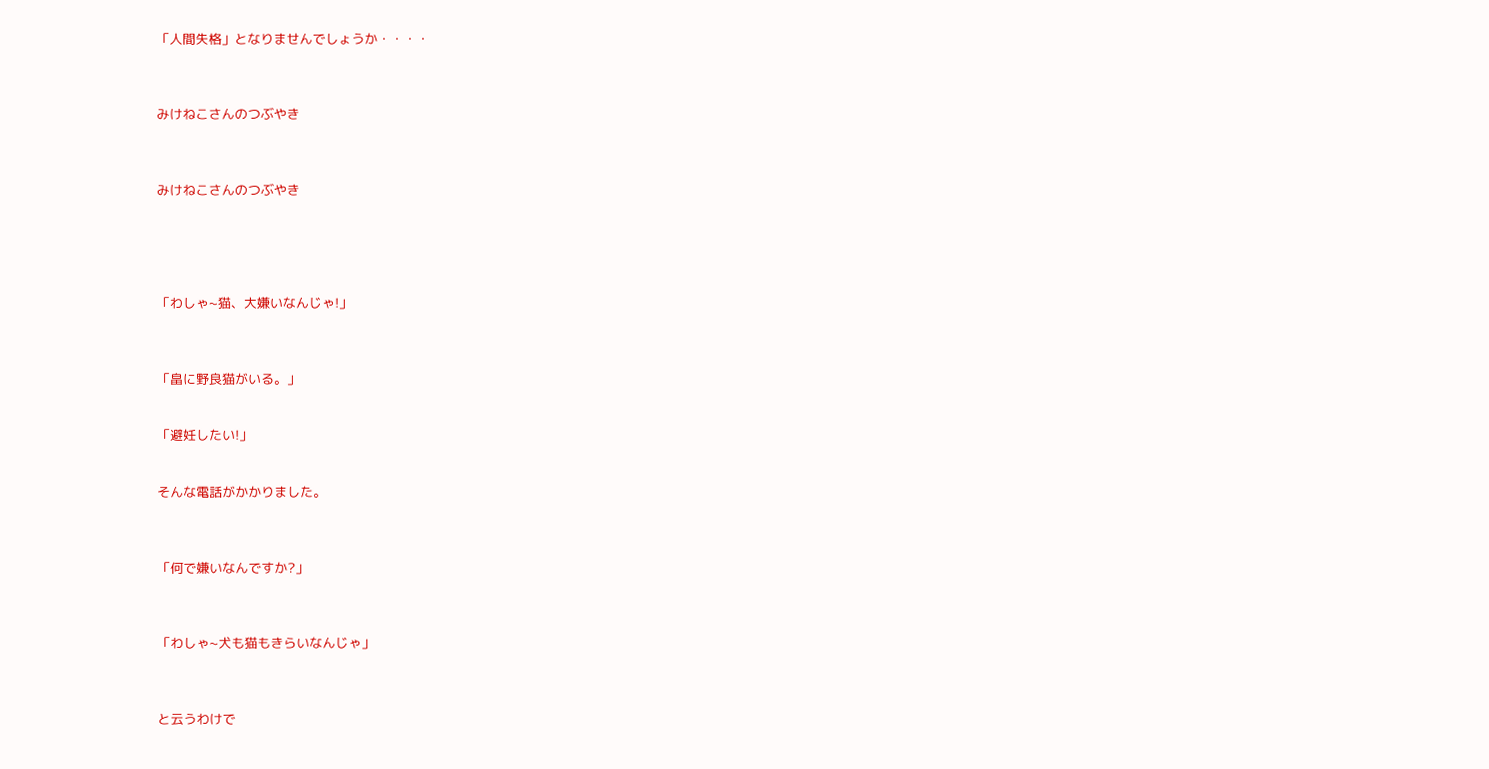「人間失格」となりませんでしょうか・・・・



みけねこさんのつぶやき



みけねこさんのつぶやき





「わしゃ~猫、大嫌いなんじゃ!」



「畠に野良猫がいる。」


「避妊したい!」


そんな電話がかかりました。



「何で嫌いなんですか?」



「わしゃ~犬も猫もきらいなんじゃ」



と云うわけで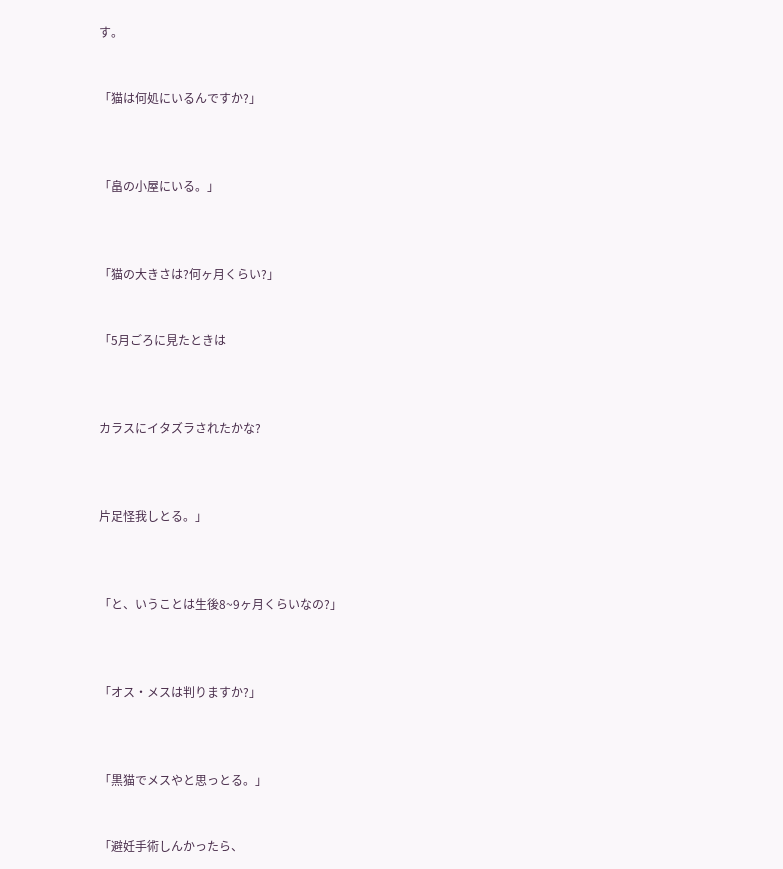す。


「猫は何処にいるんですか?」



「畠の小屋にいる。」



「猫の大きさは?何ヶ月くらい?」


「5月ごろに見たときは



カラスにイタズラされたかな?



片足怪我しとる。」



「と、いうことは生後8~9ヶ月くらいなの?」



「オス・メスは判りますか?」



「黒猫でメスやと思っとる。」


「避妊手術しんかったら、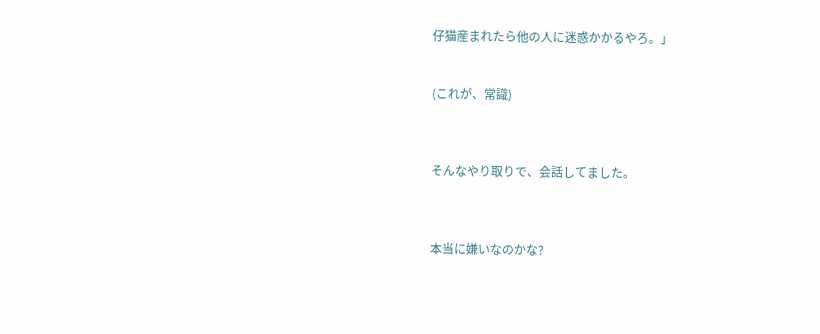仔猫産まれたら他の人に迷惑かかるやろ。」


(これが、常識)



そんなやり取りで、会話してました。



本当に嫌いなのかな?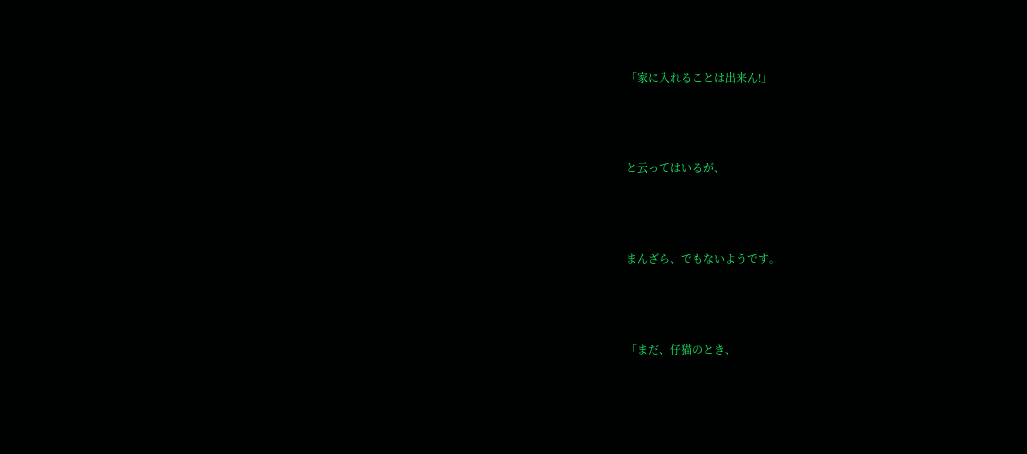「家に入れることは出来ん!」



と云ってはいるが、



まんざら、でもないようです。



「まだ、仔猫のとき、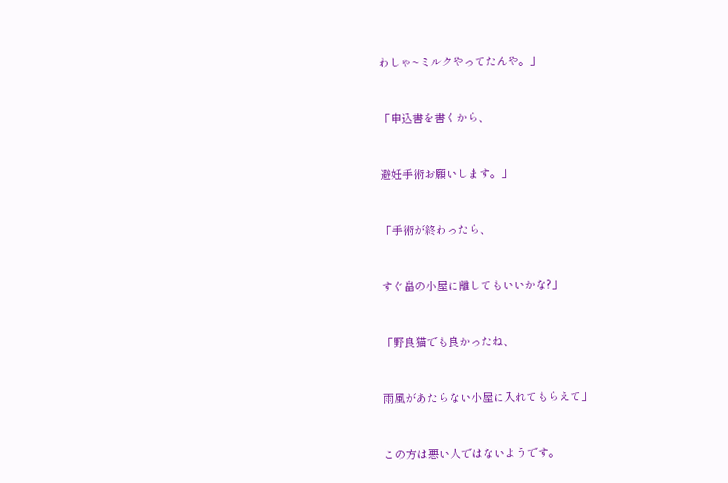わしゃ~ミルクやってたんや。」



「申込書を書くから、



避妊手術お願いします。」



「手術が終わったら、



すぐ畠の小屋に離してもいいかな?」



「野良猫でも良かったね、



雨風があたらない小屋に入れてもらえて」



この方は悪い人ではないようです。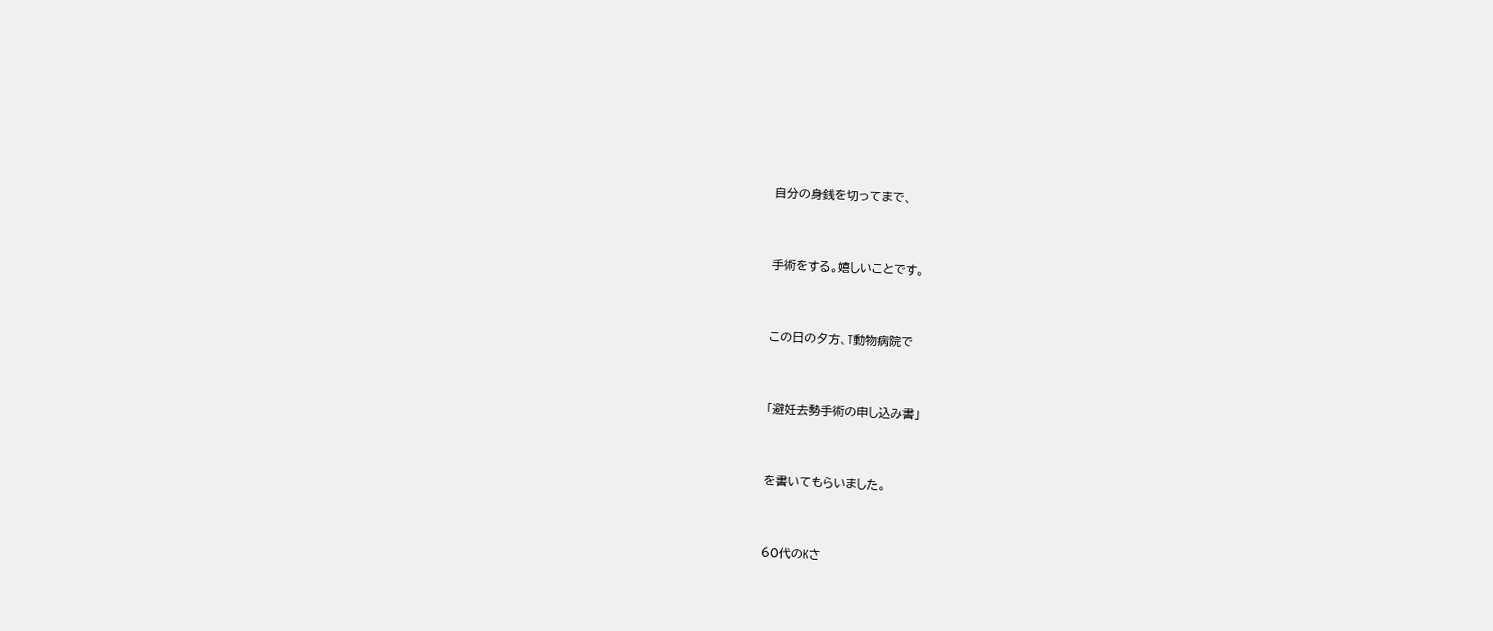自分の身銭を切ってまで、



手術をする。嬉しいことです。



この日の夕方、T動物病院で



「避妊去勢手術の申し込み書」



を書いてもらいました。



60代のKさ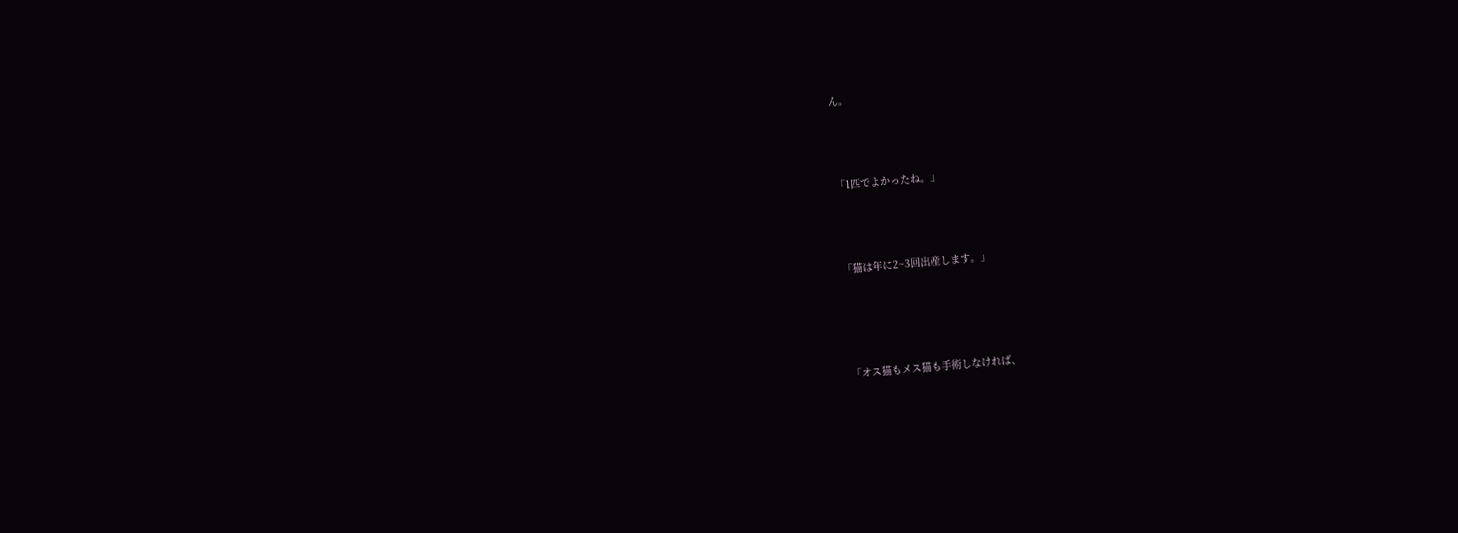ん。



「1匹でよかったね。」



「猫は年に2~3回出産します。」




「オス猫もメス猫も手術しなければ、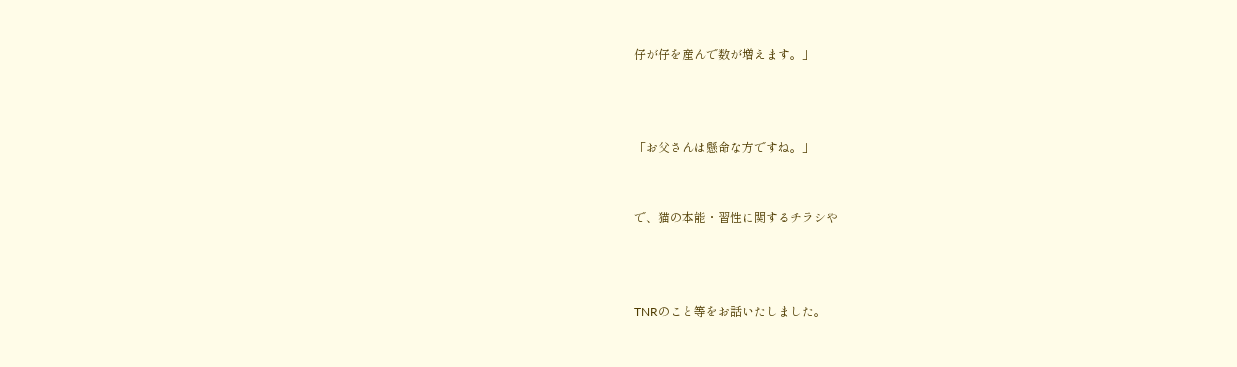仔が仔を産んで数が増えます。」



「お父さんは懸命な方ですね。」


で、猫の本能・習性に関するチラシや



TNRのこと等をお話いたしました。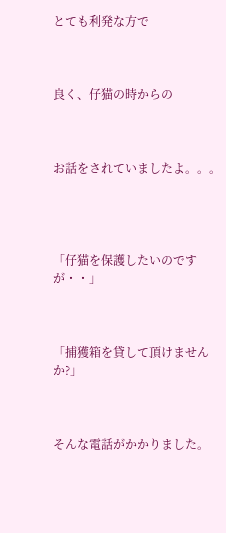とても利発な方で



良く、仔猫の時からの



お話をされていましたよ。。。




「仔猫を保護したいのですが・・」



「捕獲箱を貸して頂けませんか?」



そんな電話がかかりました。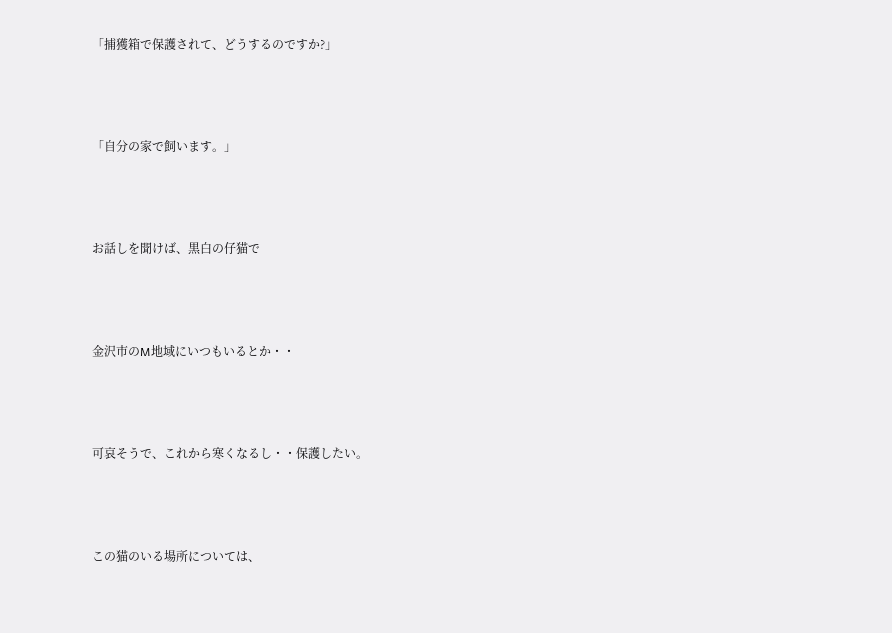「捕獲箱で保護されて、どうするのですか?」



「自分の家で飼います。」



お話しを聞けば、黒白の仔猫で



金沢市のM地域にいつもいるとか・・



可哀そうで、これから寒くなるし・・保護したい。



この猫のいる場所については、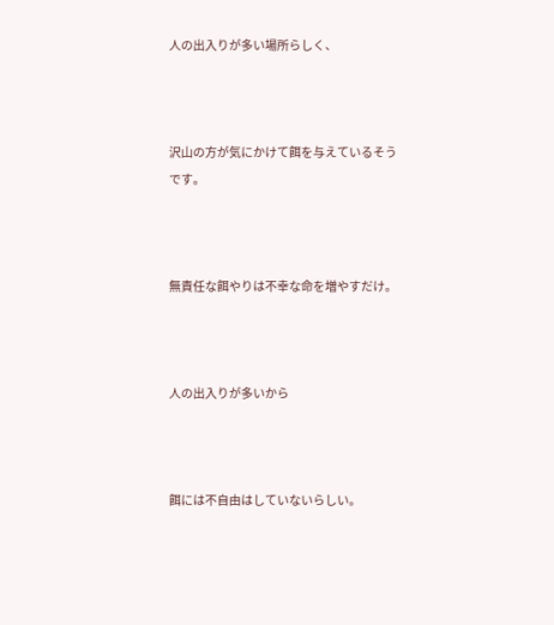人の出入りが多い場所らしく、



沢山の方が気にかけて餌を与えているそうです。



無責任な餌やりは不幸な命を増やすだけ。



人の出入りが多いから



餌には不自由はしていないらしい。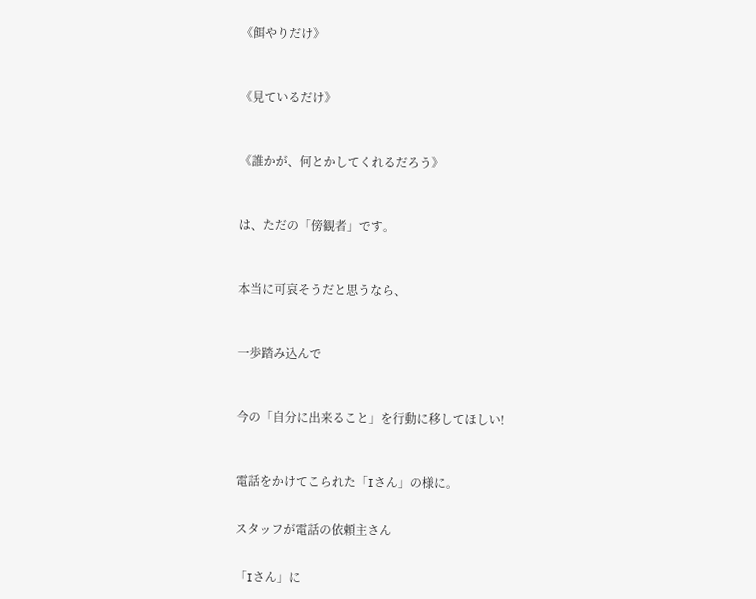《餌やりだけ》



《見ているだけ》



《誰かが、何とかしてくれるだろう》



は、ただの「傍観者」です。



本当に可哀そうだと思うなら、



一歩踏み込んで



今の「自分に出来ること」を行動に移してほしい!



電話をかけてこられた「Iさん」の様に。


スタッフが電話の依頼主さん


「Iさん」に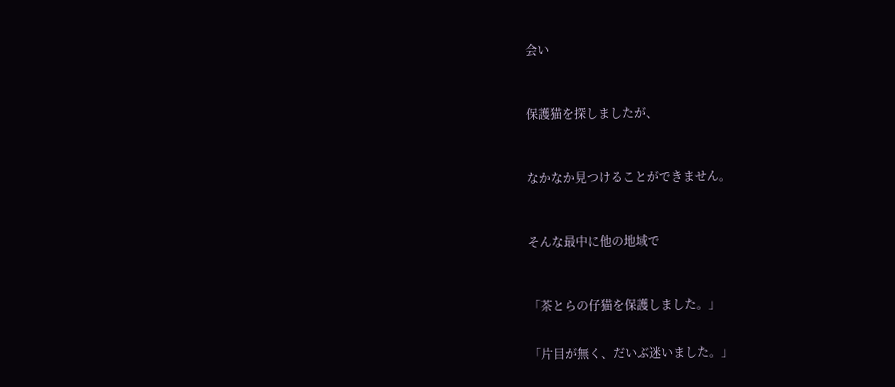会い



保護猫を探しましたが、



なかなか見つけることができません。



そんな最中に他の地域で



「茶とらの仔猫を保護しました。」


「片目が無く、だいぶ迷いました。」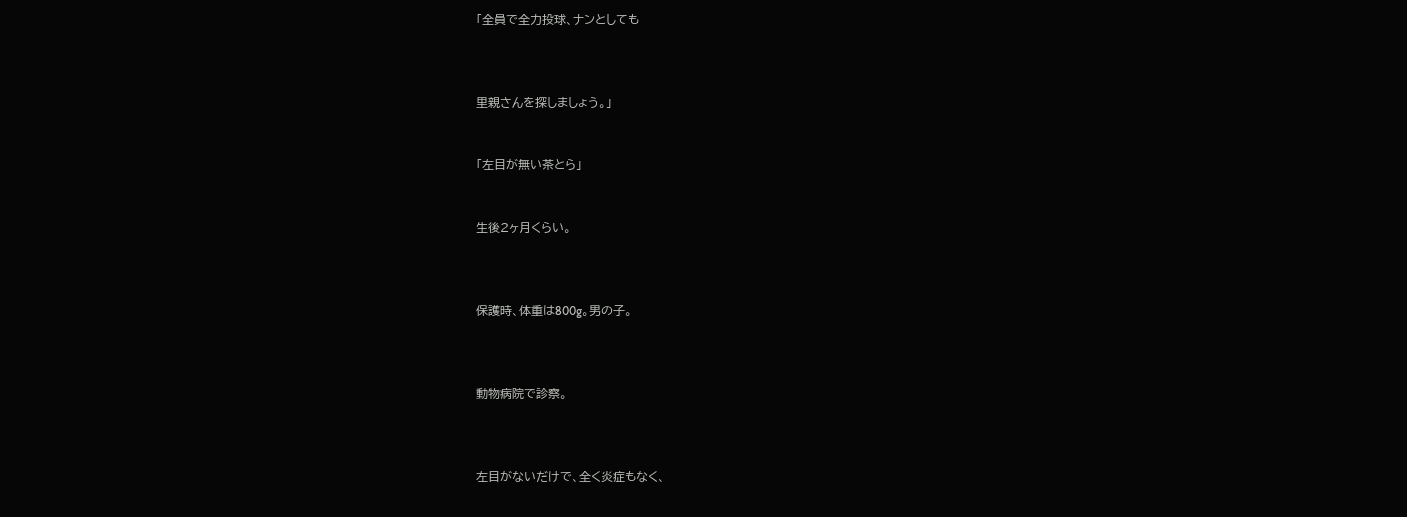「全員で全力投球、ナンとしても



里親さんを探しましょう。」


「左目が無い茶とら」


生後2ヶ月くらい。



保護時、体重は800g。男の子。



動物病院で診察。



左目がないだけで、全く炎症もなく、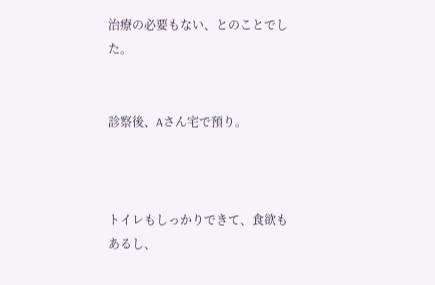治療の必要もない、とのことでした。


診察後、Aさん宅で預り。



トイレもしっかりできて、食欲もあるし、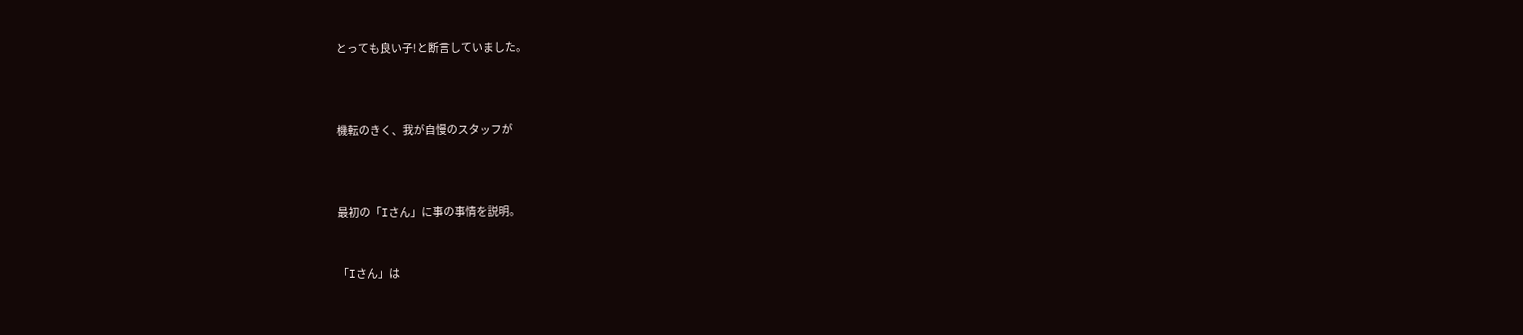とっても良い子!と断言していました。



機転のきく、我が自慢のスタッフが



最初の「Iさん」に事の事情を説明。


「Iさん」は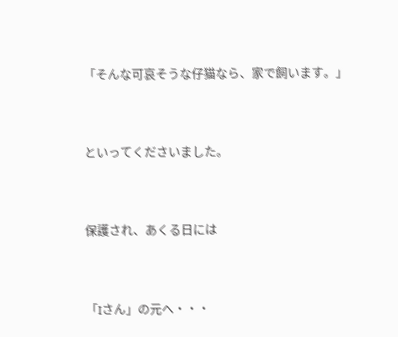「そんな可哀そうな仔猫なら、家で飼います。」



といってくださいました。



保護され、あくる日には



「Iさん」の元へ・・・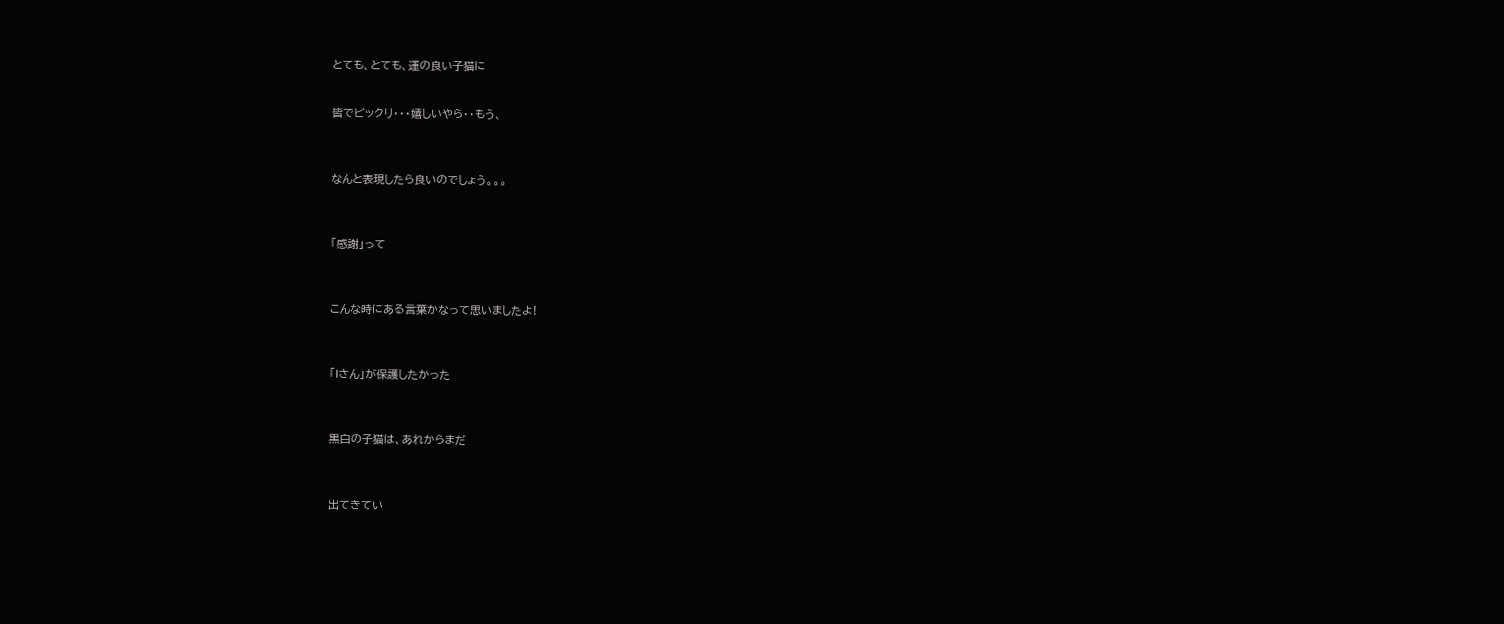とても、とても、運の良い子猫に


皆でビックリ・・・嬉しいやら・・もう、



なんと表現したら良いのでしょう。。。



「感謝」って



こんな時にある言葉かなって思いましたよ!



「Iさん」が保護したかった



黒白の子猫は、あれからまだ



出てきてい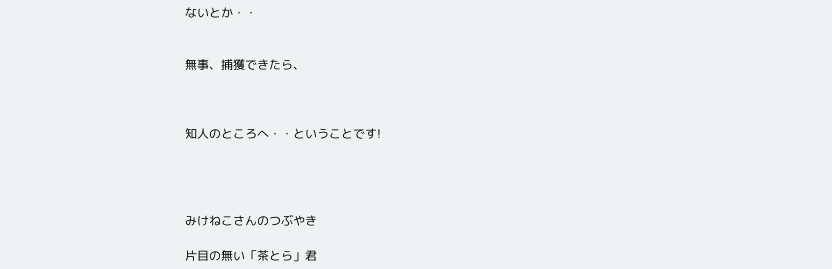ないとか・・


無事、捕獲できたら、



知人のところへ・・ということです!




みけねこさんのつぶやき

片目の無い「茶とら」君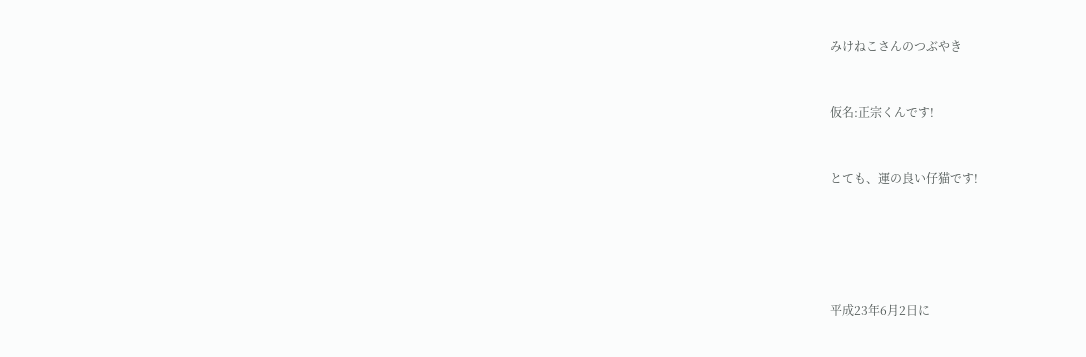みけねこさんのつぶやき


仮名:正宗くんです!


とても、運の良い仔猫です!





平成23年6月2日に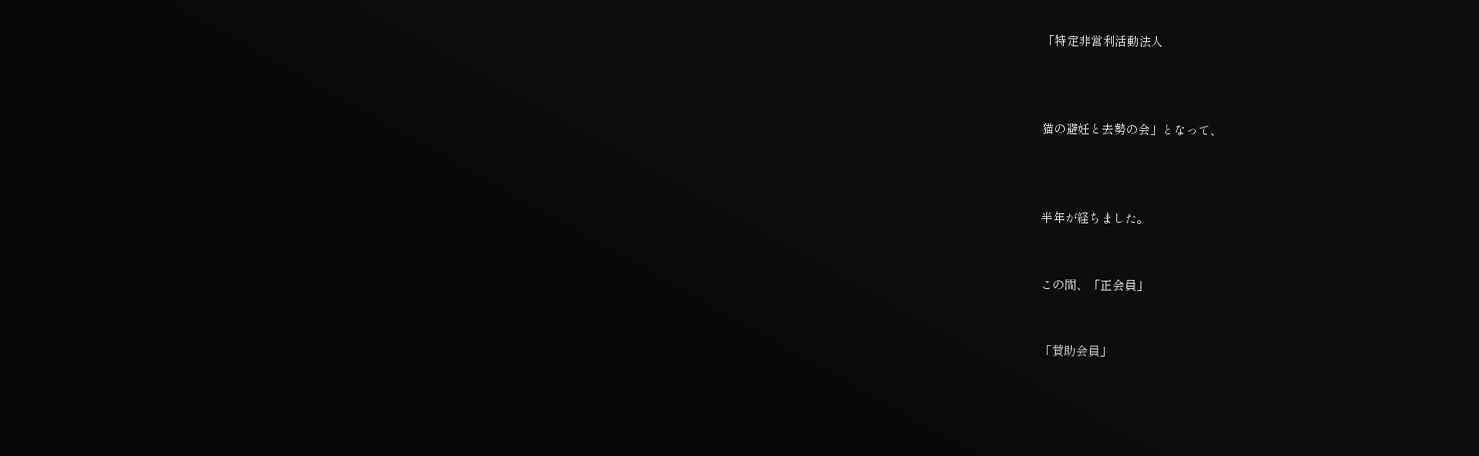「特定非営利活動法人



猫の避妊と去勢の会」となって、



半年が経ちました。


この間、「正会員」


「賛助会員」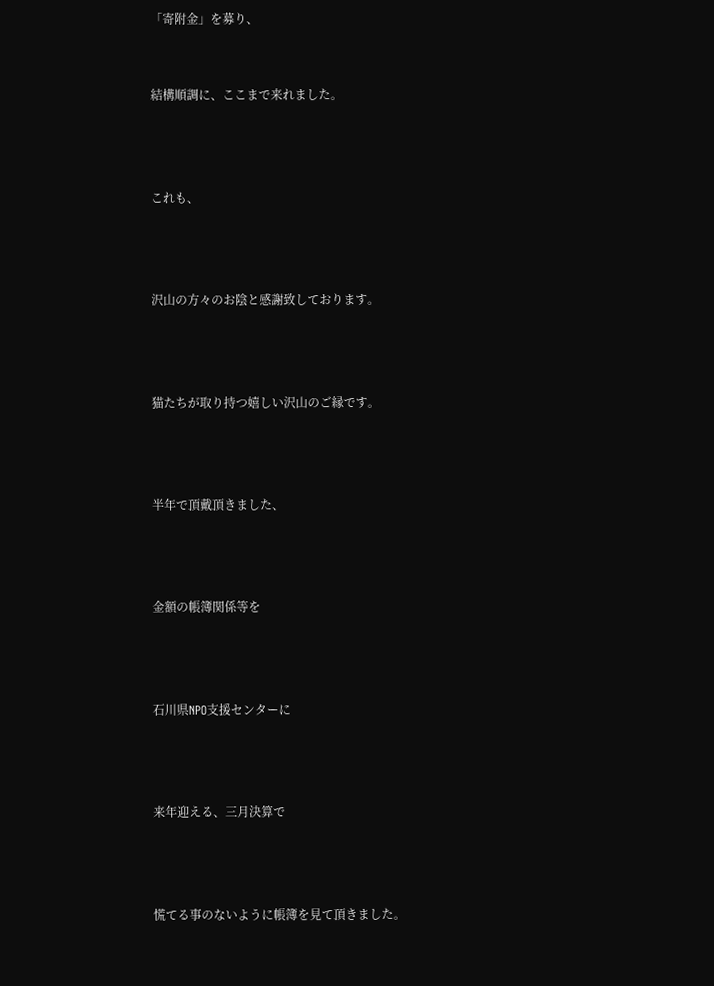「寄附金」を募り、


結構順調に、ここまで来れました。



これも、



沢山の方々のお陰と感謝致しております。



猫たちが取り持つ嬉しい沢山のご縁です。



半年で頂戴頂きました、



金額の帳簿関係等を



石川県NPO支援センターに



来年迎える、三月決算で



慌てる事のないように帳簿を見て頂きました。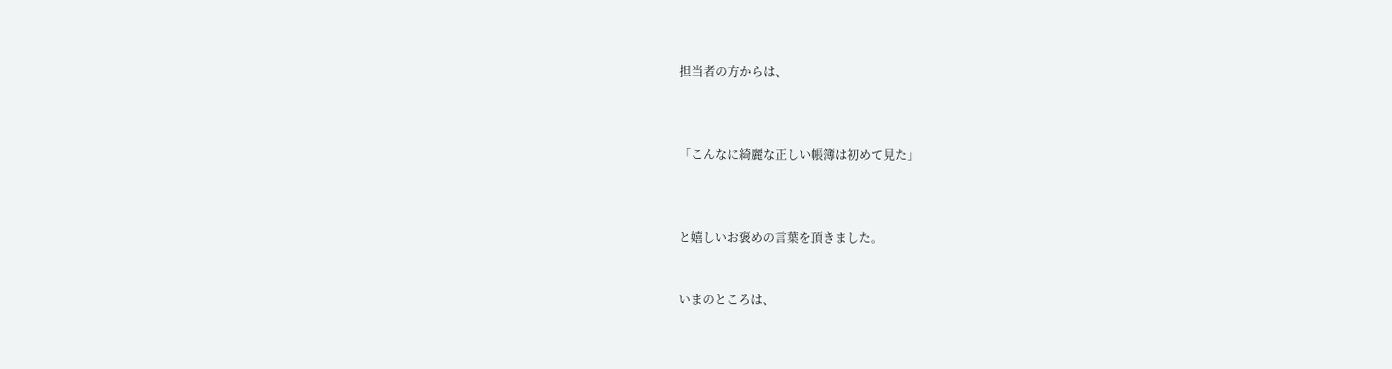担当者の方からは、



「こんなに綺麗な正しい帳簿は初めて見た」



と嬉しいお褒めの言葉を頂きました。


いまのところは、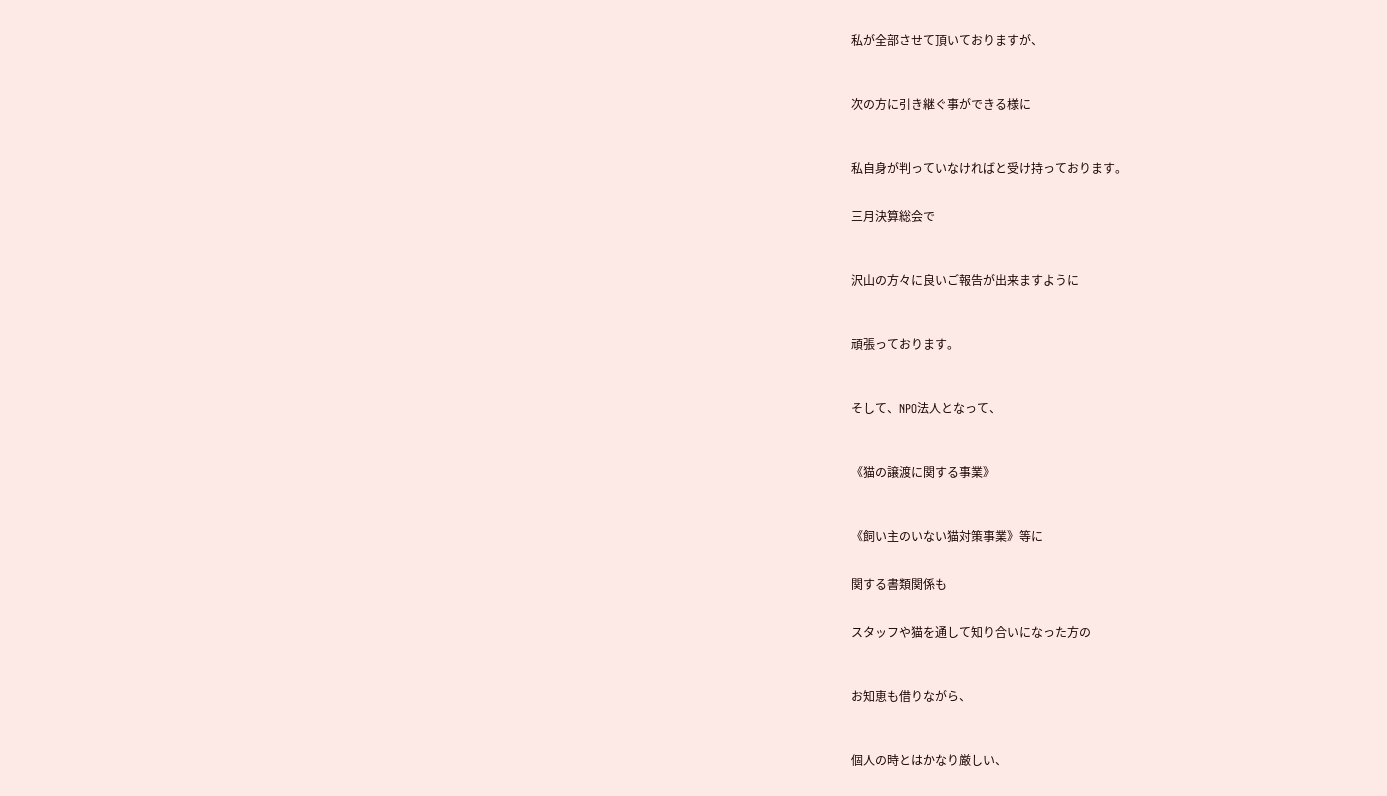私が全部させて頂いておりますが、



次の方に引き継ぐ事ができる様に



私自身が判っていなければと受け持っております。


三月決算総会で



沢山の方々に良いご報告が出来ますように



頑張っております。



そして、NPO法人となって、



《猫の譲渡に関する事業》



《飼い主のいない猫対策事業》等に


関する書類関係も


スタッフや猫を通して知り合いになった方の



お知恵も借りながら、



個人の時とはかなり厳しい、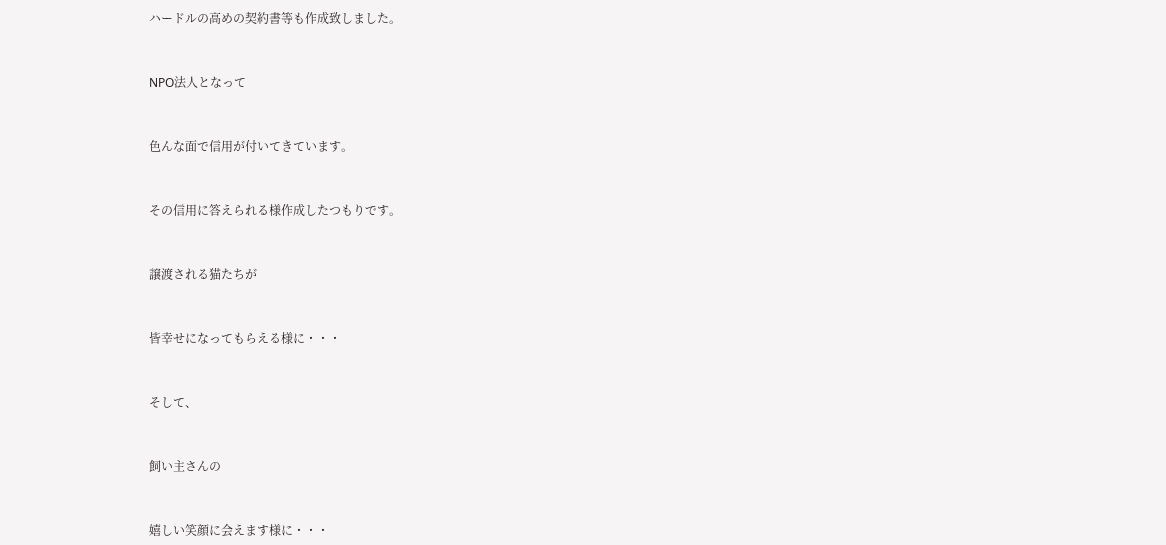ハードルの高めの契約書等も作成致しました。



NPO法人となって



色んな面で信用が付いてきています。



その信用に答えられる様作成したつもりです。



譲渡される猫たちが



皆幸せになってもらえる様に・・・



そして、



飼い主さんの



嬉しい笑顔に会えます様に・・・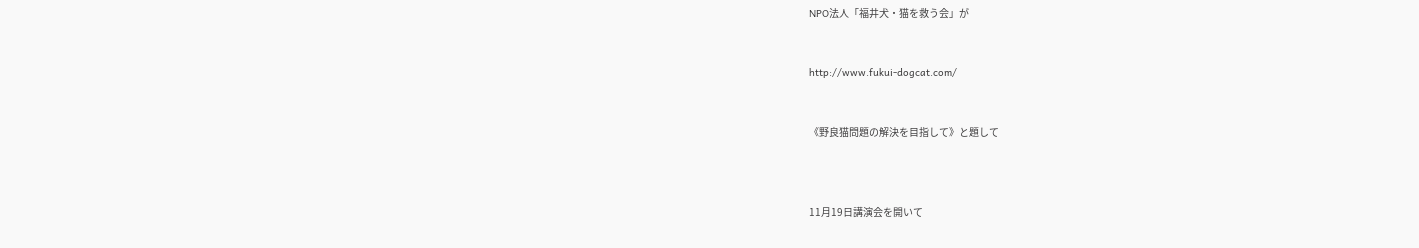NPO法人「福井犬・猫を救う会」が


http://www.fukui-dogcat.com/


《野良猫問題の解決を目指して》と題して



11月19日講演会を開いて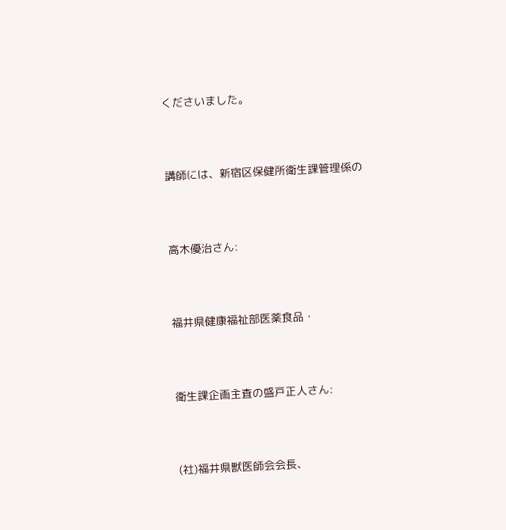くださいました。



講師には、新宿区保健所衛生課管理係の



高木優治さん:



福井県健康福祉部医薬食品・



衛生課企画主査の盛戸正人さん:



(社)福井県獣医師会会長、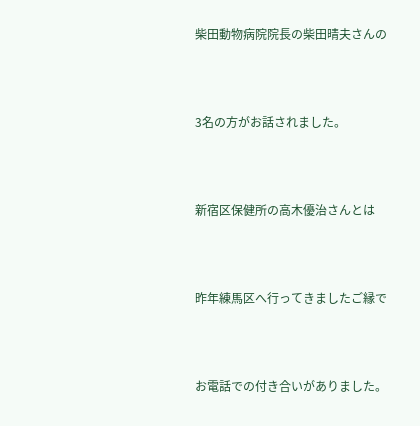柴田動物病院院長の柴田晴夫さんの



3名の方がお話されました。



新宿区保健所の高木優治さんとは



昨年練馬区へ行ってきましたご縁で



お電話での付き合いがありました。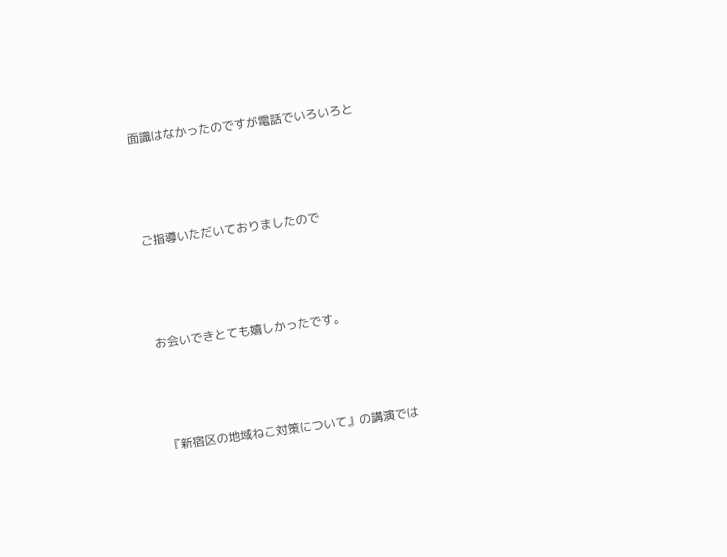面識はなかったのですが電話でいろいろと



ご指導いただいておりましたので



お会いできとても嬉しかったです。



『新宿区の地域ねこ対策について』の講演では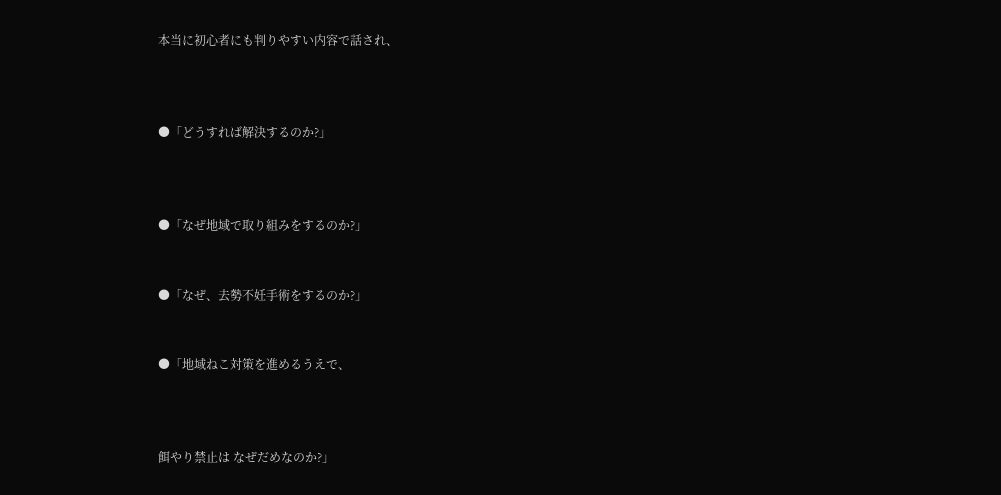本当に初心者にも判りやすい内容で話され、



●「どうすれば解決するのか?」



●「なぜ地域で取り組みをするのか?」


●「なぜ、去勢不妊手術をするのか?」


●「地域ねこ対策を進めるうえで、



餌やり禁止は なぜだめなのか?」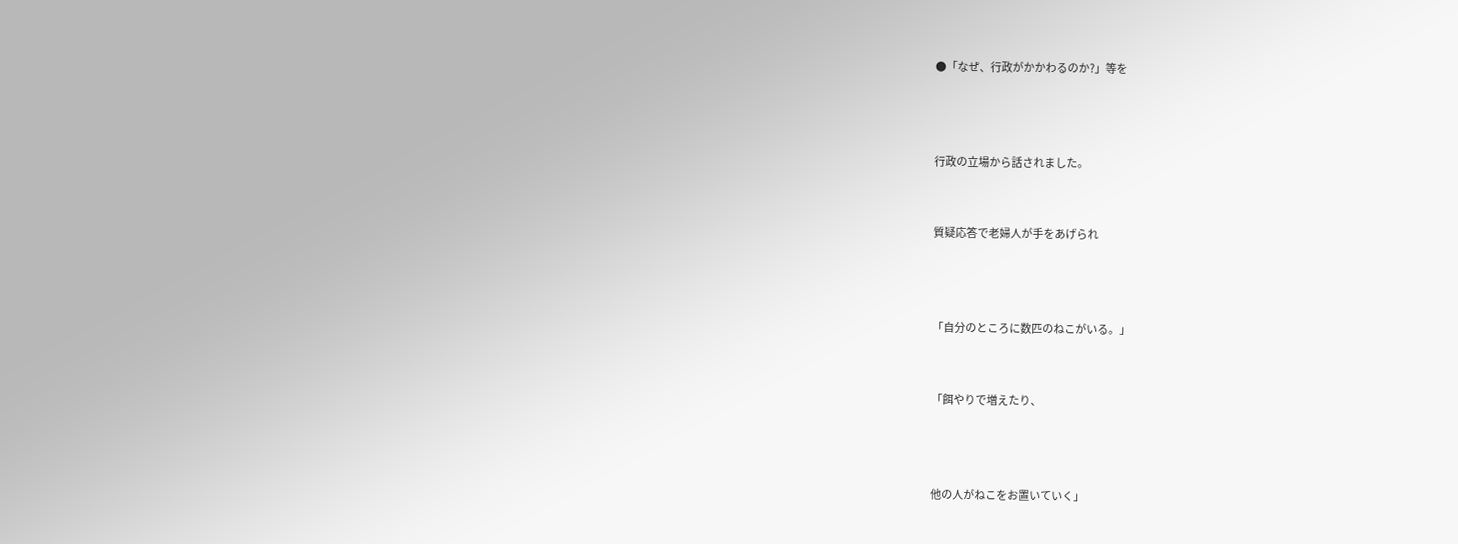●「なぜ、行政がかかわるのか?」等を



行政の立場から話されました。


質疑応答で老婦人が手をあげられ



「自分のところに数匹のねこがいる。」


「餌やりで増えたり、



他の人がねこをお置いていく」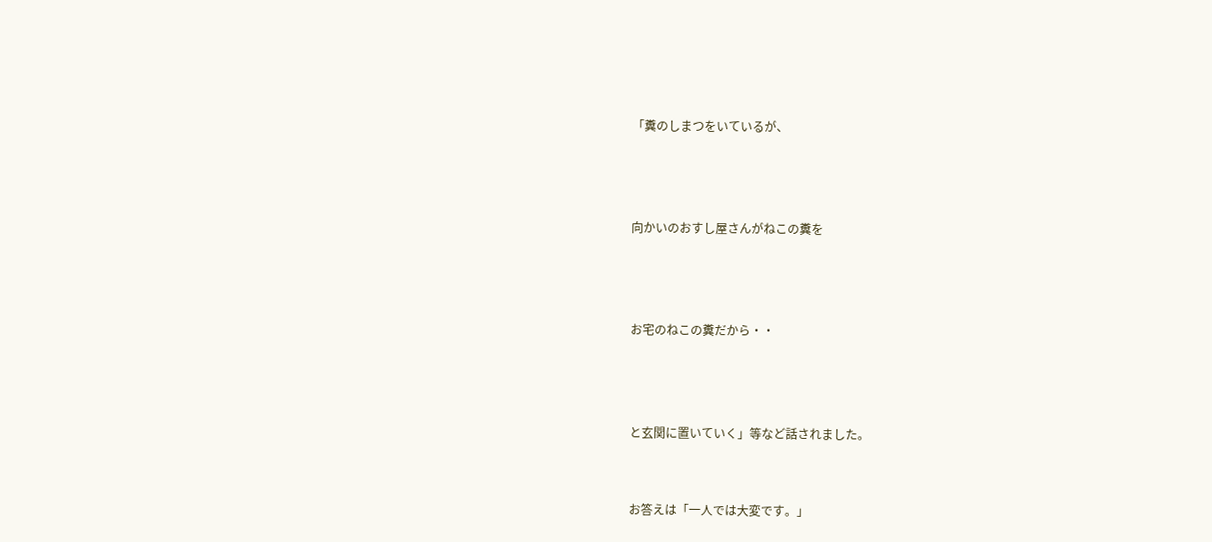「糞のしまつをいているが、



向かいのおすし屋さんがねこの糞を



お宅のねこの糞だから・・



と玄関に置いていく」等など話されました。


お答えは「一人では大変です。」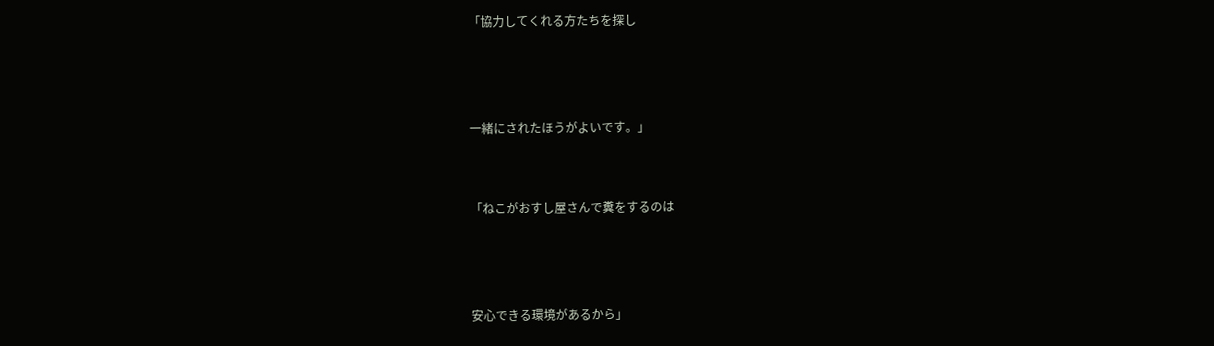「協力してくれる方たちを探し



一緒にされたほうがよいです。」


「ねこがおすし屋さんで糞をするのは



安心できる環境があるから」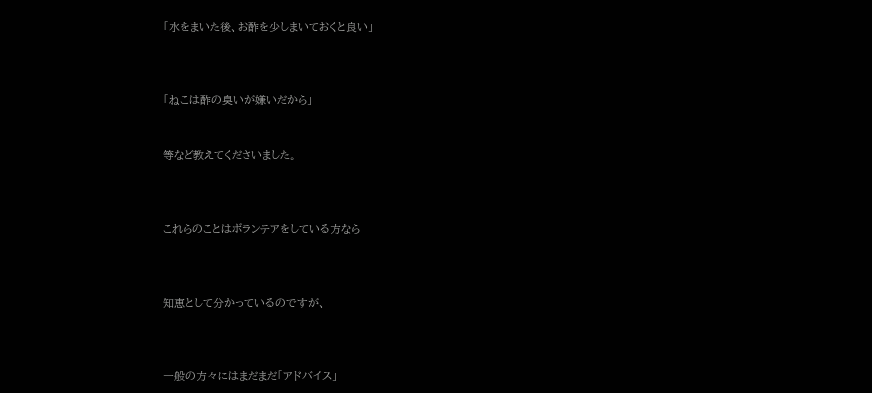「水をまいた後、お酢を少しまいておくと良い」



「ねこは酢の臭いが嫌いだから」


等など教えてくださいました。



これらのことはボランテアをしている方なら



知恵として分かっているのですが、



一般の方々にはまだまだ「アドバイス」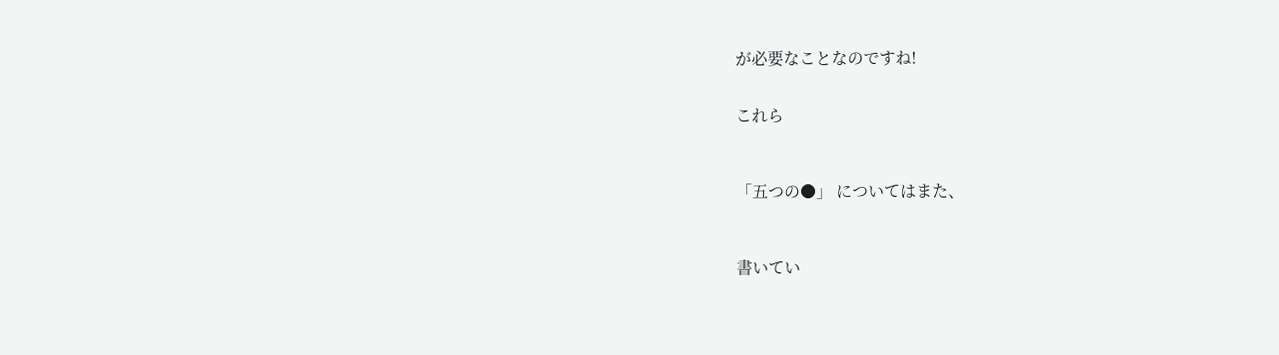が必要なことなのですね!


これら



「五つの●」 についてはまた、



書いてい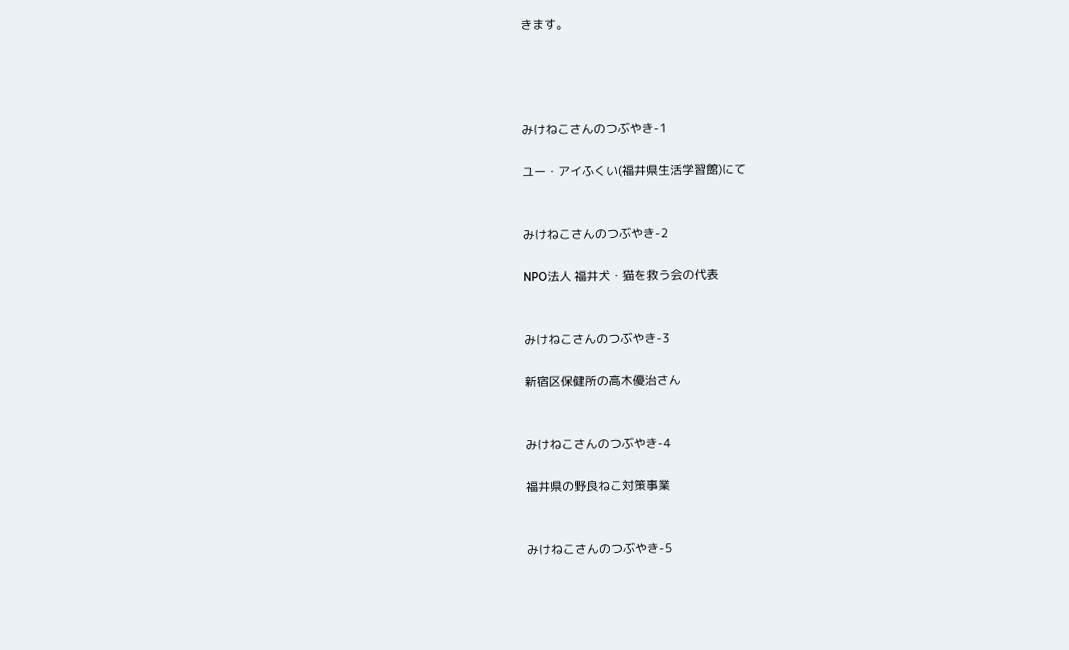きます。




みけねこさんのつぶやき-1

ユー・アイふくい(福井県生活学習館)にて


みけねこさんのつぶやき-2

NPO法人 福井犬・猫を救う会の代表


みけねこさんのつぶやき-3

新宿区保健所の高木優治さん


みけねこさんのつぶやき-4

福井県の野良ねこ対策事業


みけねこさんのつぶやき-5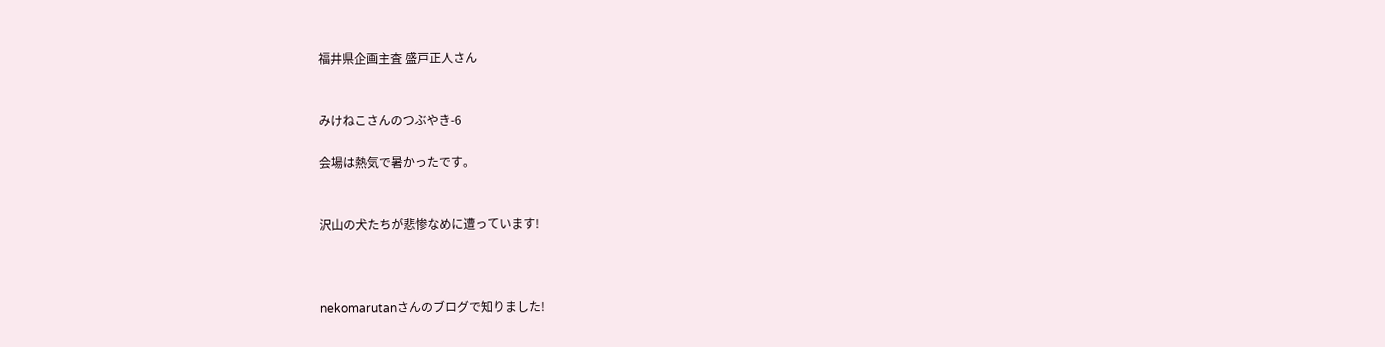福井県企画主査 盛戸正人さん


みけねこさんのつぶやき-6

会場は熱気で暑かったです。


沢山の犬たちが悲惨なめに遭っています!



nekomarutanさんのブログで知りました!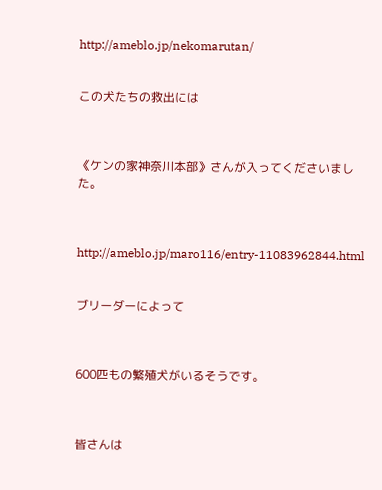http://ameblo.jp/nekomarutan/


この犬たちの救出には



《ケンの家神奈川本部》さんが入ってくださいました。



http://ameblo.jp/maro116/entry-11083962844.html


ブリーダーによって



600匹もの繁殖犬がいるそうです。



皆さんは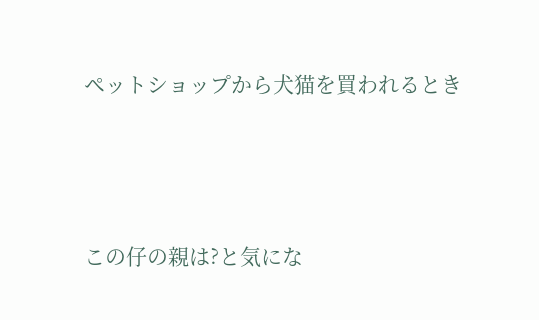ペットショップから犬猫を買われるとき



この仔の親は?と気にな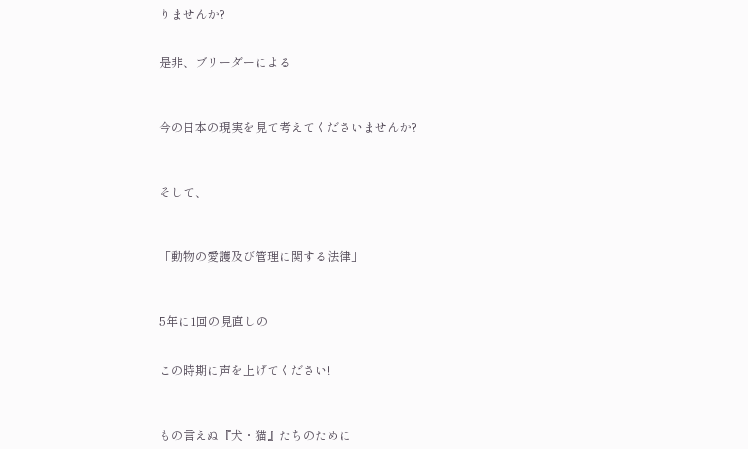りませんか?


是非、ブリーダーによる



今の日本の現実を見て考えてくださいませんか?



そして、



「動物の愛護及び管理に関する法律」



5年に1回の見直しの


この時期に声を上げてください!



もの言えぬ『犬・猫』たちのために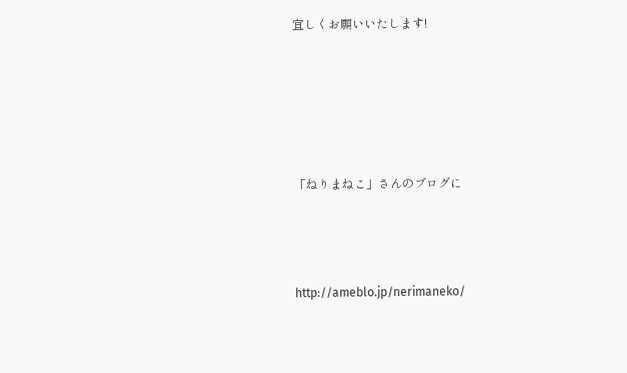宜しくお願いいたします!





「ねりまねこ」さんのブログに



http://ameblo.jp/nerimaneko/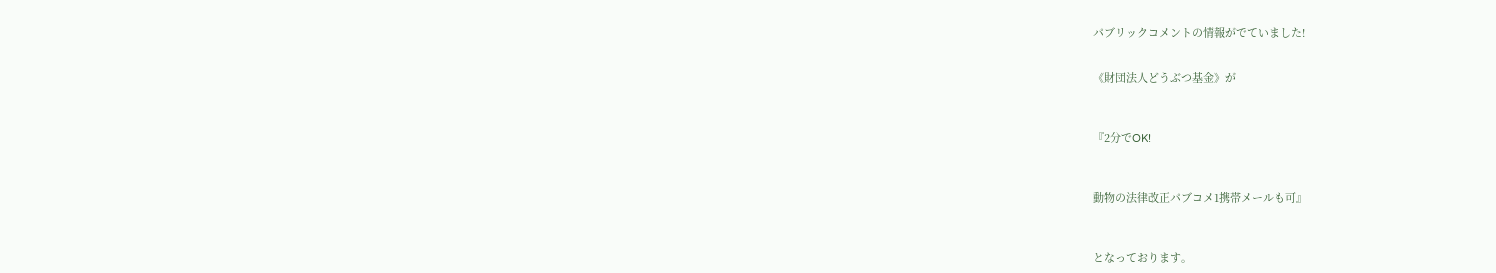パブリックコメントの情報がでていました!


《財団法人どうぶつ基金》が



『2分でOK!



動物の法律改正パブコメ1携帯メールも可』



となっております。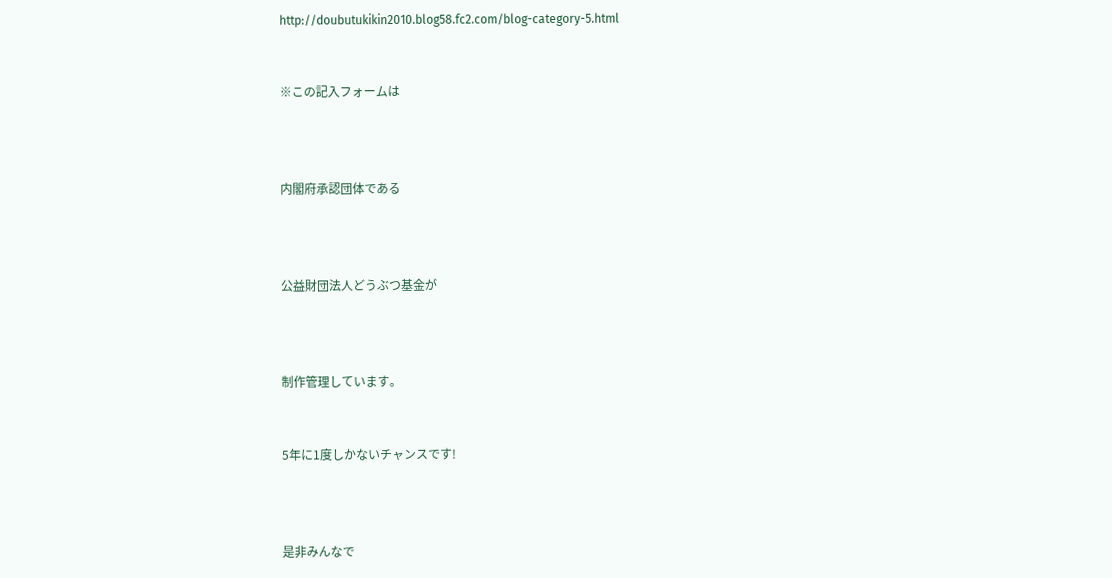http://doubutukikin2010.blog58.fc2.com/blog-category-5.html


※この記入フォームは



内閣府承認団体である



公益財団法人どうぶつ基金が



制作管理しています。


5年に1度しかないチャンスです!



是非みんなで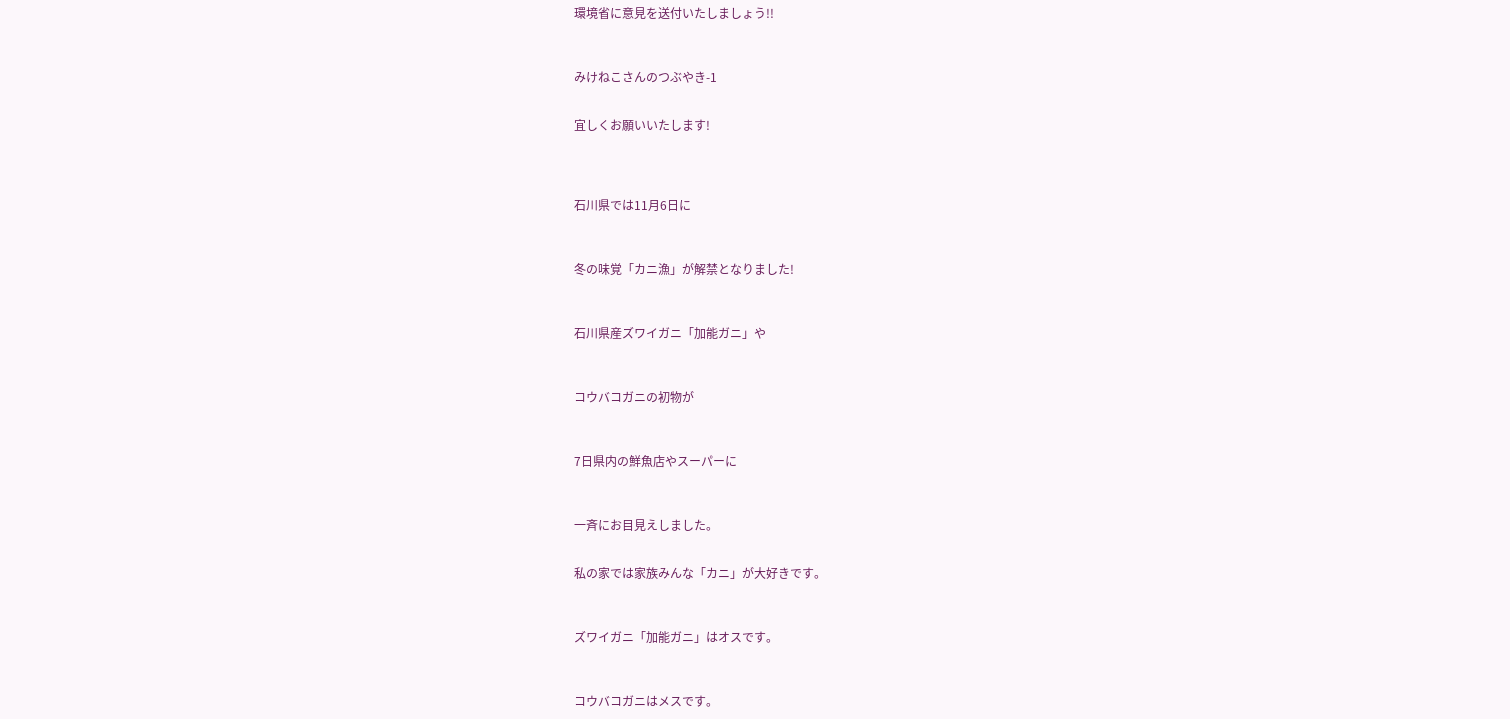環境省に意見を送付いたしましょう!!



みけねこさんのつぶやき-1


宜しくお願いいたします!




石川県では11月6日に



冬の味覚「カニ漁」が解禁となりました!



石川県産ズワイガニ「加能ガニ」や



コウバコガニの初物が



7日県内の鮮魚店やスーパーに



一斉にお目見えしました。


私の家では家族みんな「カニ」が大好きです。



ズワイガニ「加能ガニ」はオスです。



コウバコガニはメスです。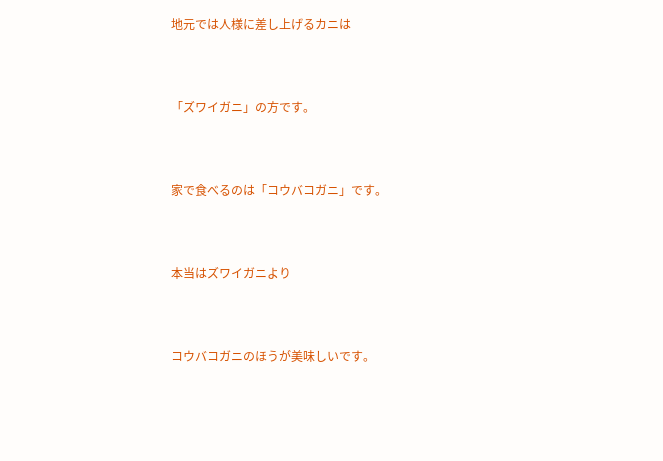地元では人様に差し上げるカニは



「ズワイガニ」の方です。



家で食べるのは「コウバコガニ」です。



本当はズワイガニより



コウバコガニのほうが美味しいです。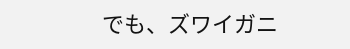でも、ズワイガニ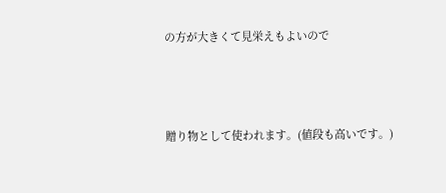の方が大きくて見栄えもよいので



贈り物として使われます。(値段も高いです。)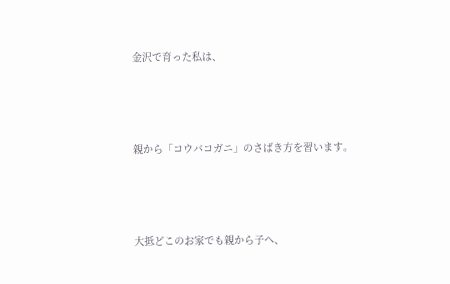金沢で育った私は、



親から「コウバコガニ」のさばき方を習います。



大抵どこのお家でも親から子へ、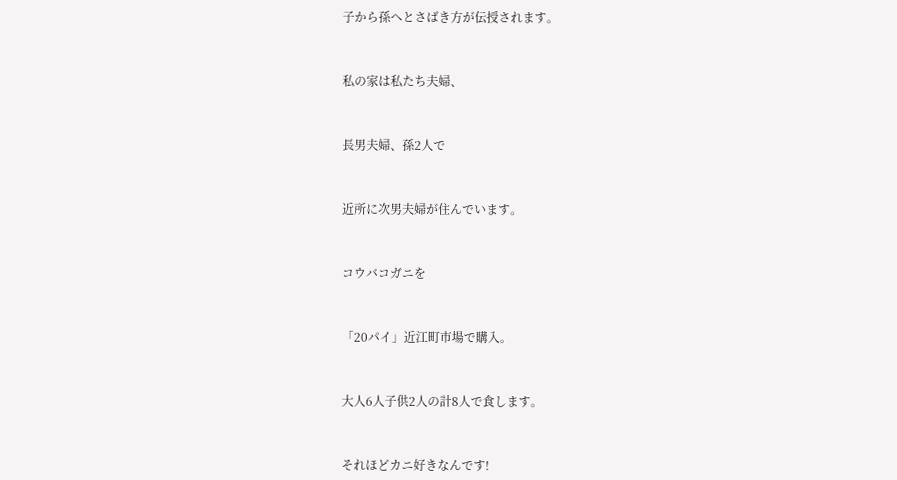子から孫へとさばき方が伝授されます。



私の家は私たち夫婦、



長男夫婦、孫2人で



近所に次男夫婦が住んでいます。



コウバコガニを



「20パイ」近江町市場で購入。



大人6人子供2人の計8人で食します。



それほどカニ好きなんです!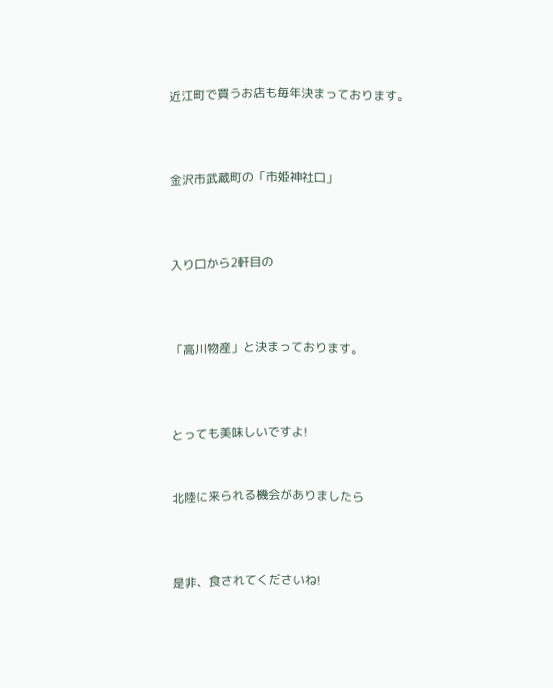近江町で買うお店も毎年決まっております。



金沢市武蔵町の「市姫神社口」



入り口から2軒目の



「高川物産」と決まっております。



とっても美味しいですよ!


北陸に来られる機会がありましたら



是非、食されてくださいね!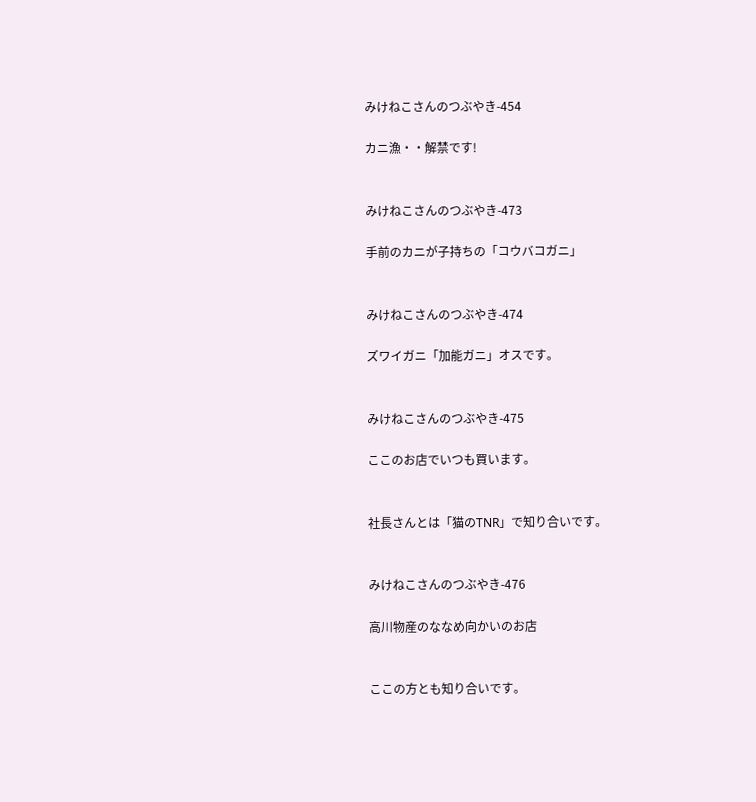みけねこさんのつぶやき-454

カニ漁・・解禁です!


みけねこさんのつぶやき-473

手前のカニが子持ちの「コウバコガニ」


みけねこさんのつぶやき-474

ズワイガニ「加能ガニ」オスです。


みけねこさんのつぶやき-475

ここのお店でいつも買います。


社長さんとは「猫のTNR」で知り合いです。


みけねこさんのつぶやき-476

高川物産のななめ向かいのお店


ここの方とも知り合いです。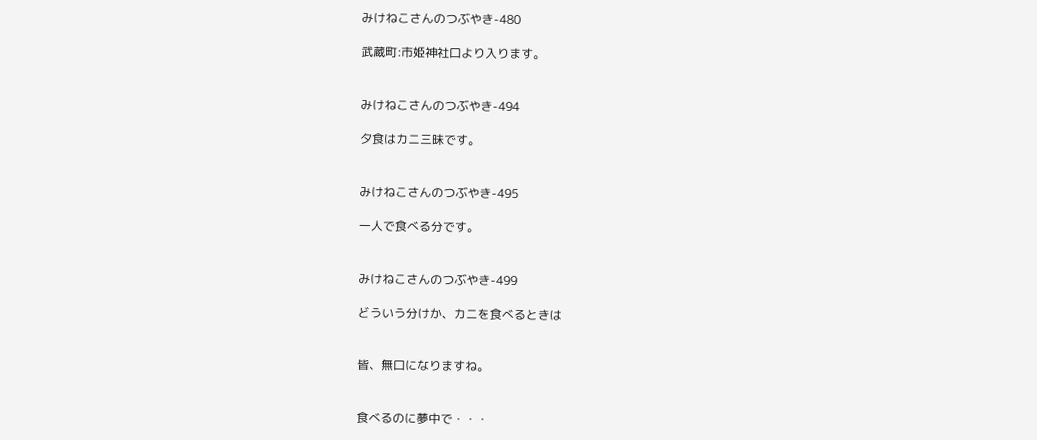みけねこさんのつぶやき-480

武蔵町:市姫神社口より入ります。


みけねこさんのつぶやき-494

夕食はカニ三昧です。


みけねこさんのつぶやき-495

一人で食べる分です。


みけねこさんのつぶやき-499

どういう分けか、カニを食べるときは


皆、無口になりますね。


食べるのに夢中で・・・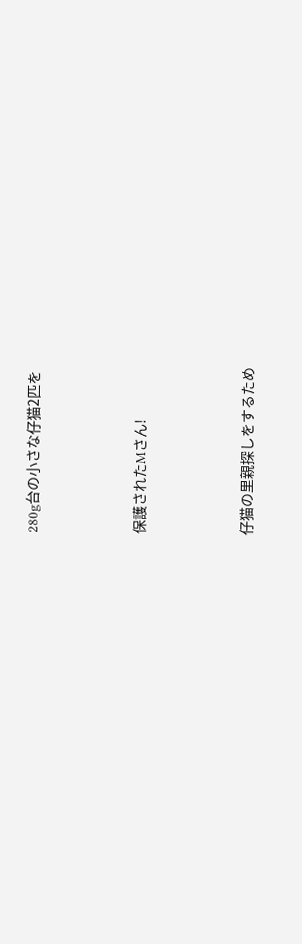280g台の小さな仔猫2匹を



保護されたMさん!



仔猫の里親探しをするため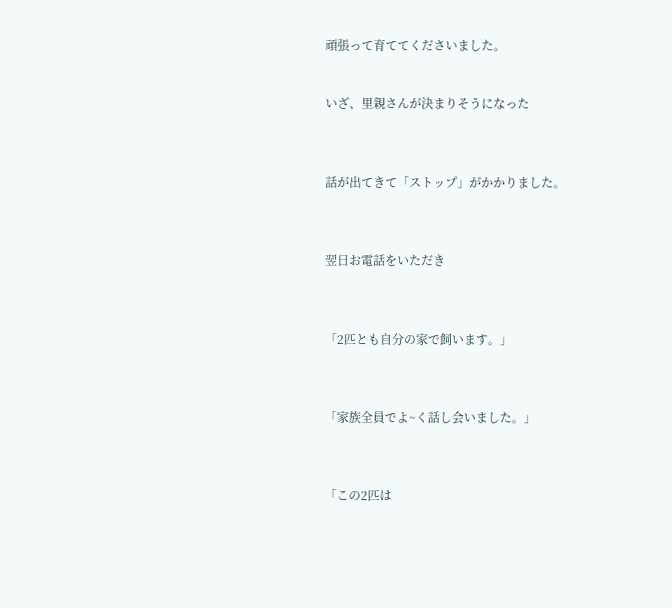頑張って育ててくださいました。


いざ、里親さんが決まりそうになった



話が出てきて「ストップ」がかかりました。



翌日お電話をいただき



「2匹とも自分の家で飼います。」



「家族全員でよ~く話し会いました。」



「この2匹は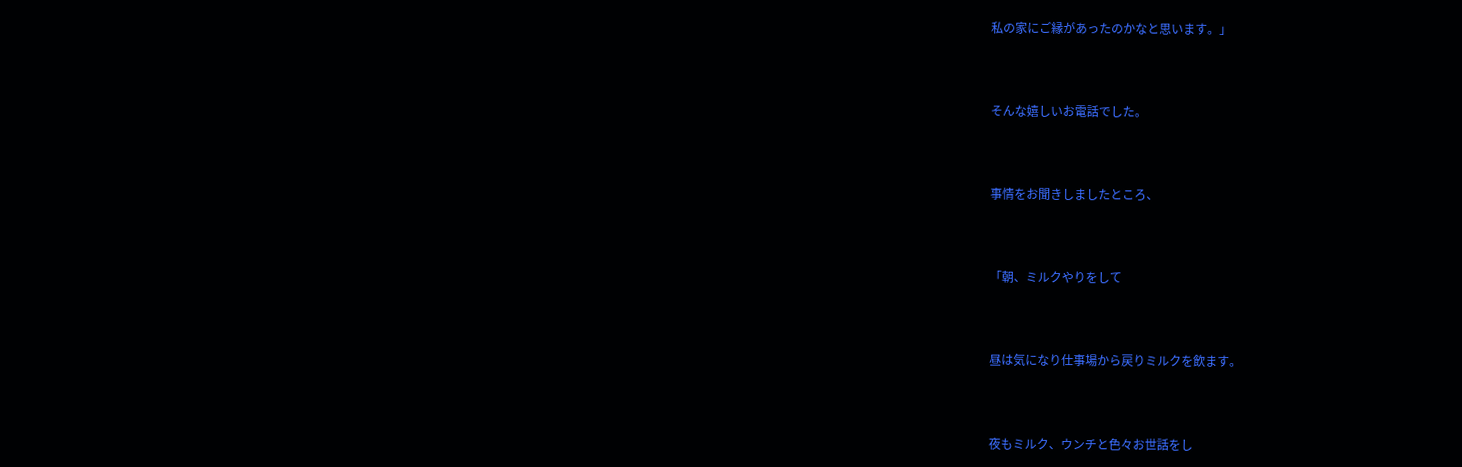私の家にご縁があったのかなと思います。」



そんな嬉しいお電話でした。



事情をお聞きしましたところ、



「朝、ミルクやりをして



昼は気になり仕事場から戻りミルクを飲ます。



夜もミルク、ウンチと色々お世話をし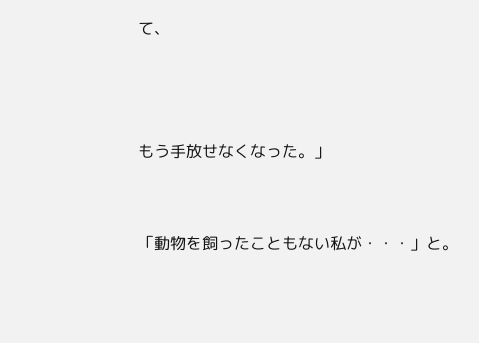て、



もう手放せなくなった。」


「動物を飼ったこともない私が・・・」と。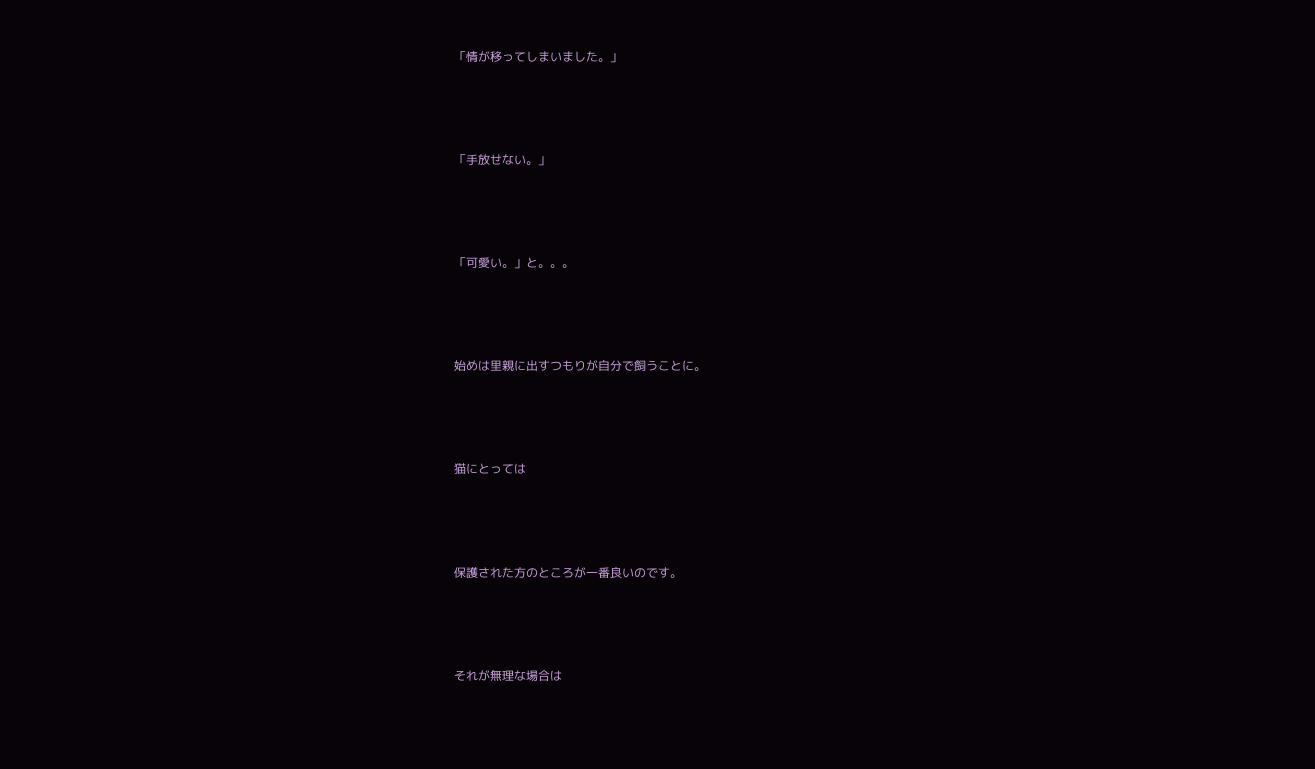「情が移ってしまいました。」



「手放せない。」



「可愛い。」と。。。



始めは里親に出すつもりが自分で飼うことに。



猫にとっては



保護された方のところが一番良いのです。



それが無理な場合は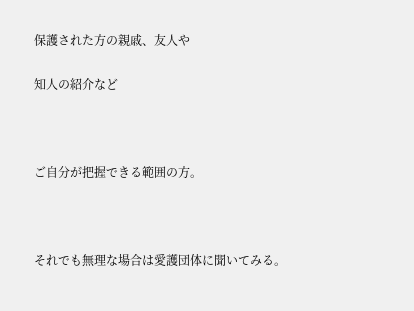保護された方の親戚、友人や

知人の紹介など



ご自分が把握できる範囲の方。



それでも無理な場合は愛護団体に聞いてみる。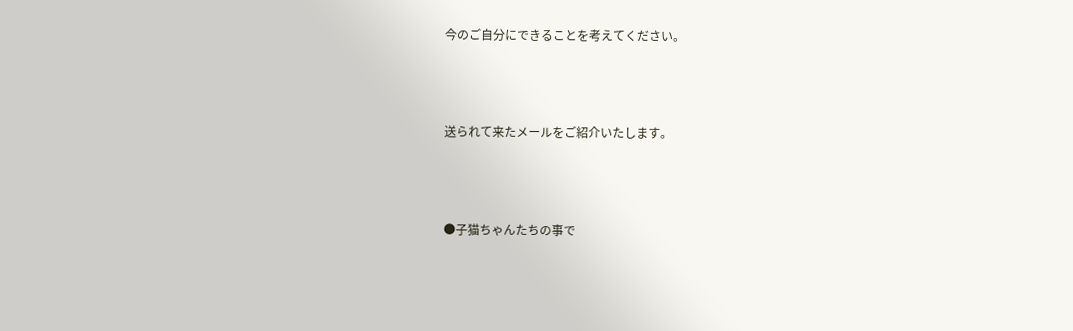今のご自分にできることを考えてください。



送られて来たメールをご紹介いたします。



●子猫ちゃんたちの事で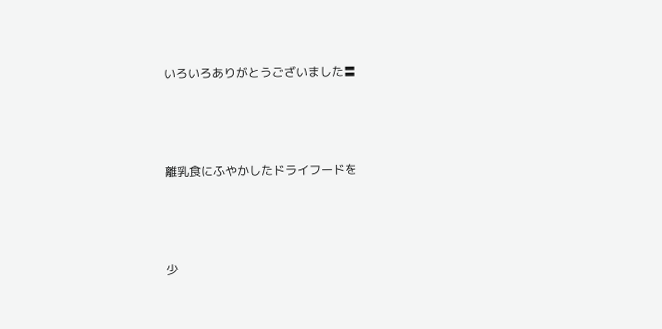いろいろありがとうございました〓



離乳食にふやかしたドライフードを



少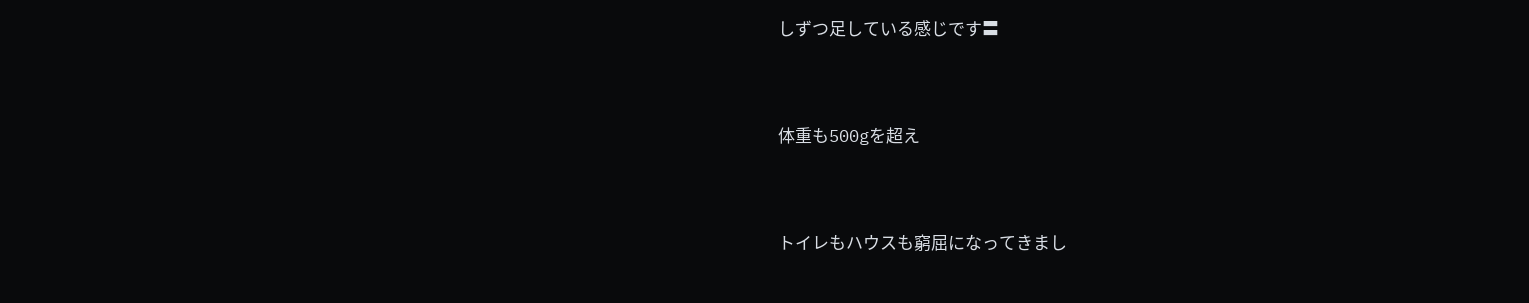しずつ足している感じです〓



体重も500gを超え



トイレもハウスも窮屈になってきまし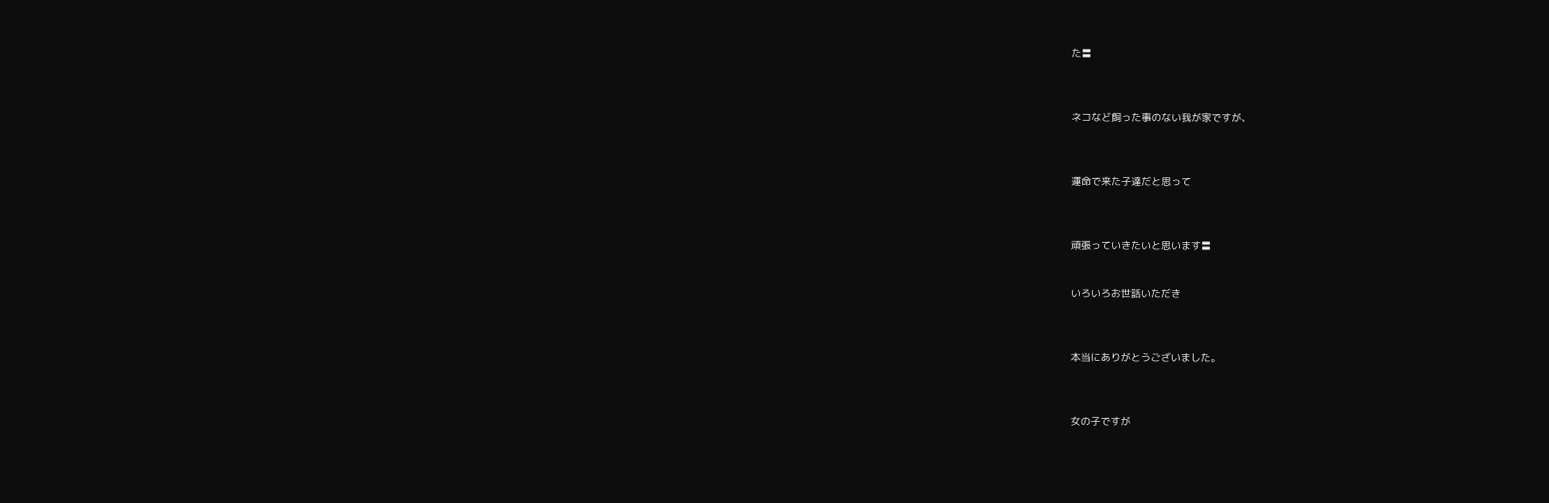た〓



ネコなど飼った事のない我が家ですが、



運命で来た子達だと思って



頑張っていきたいと思います〓


いろいろお世話いただき



本当にありがとうございました。



女の子ですが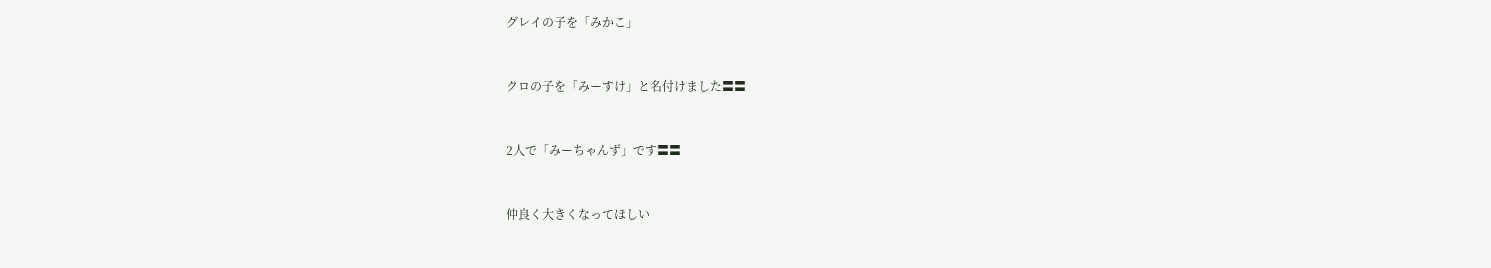グレイの子を「みかこ」



クロの子を「みーすけ」と名付けました〓〓



2人で「みーちゃんず」です〓〓



仲良く大きくなってほしい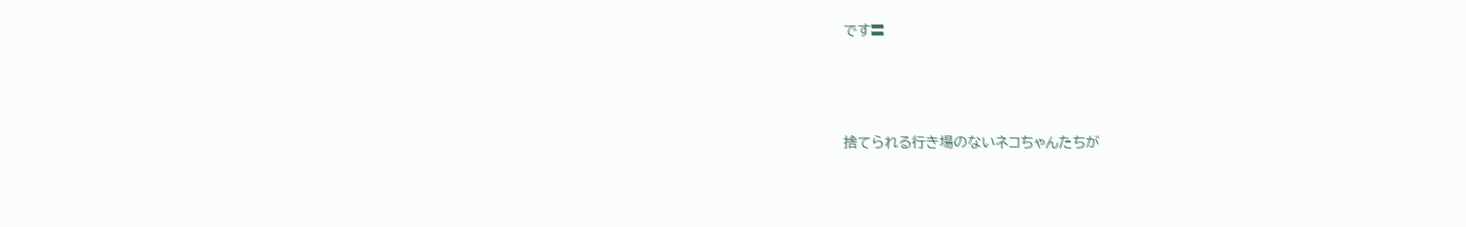です〓



捨てられる行き場のないネコちゃんたちが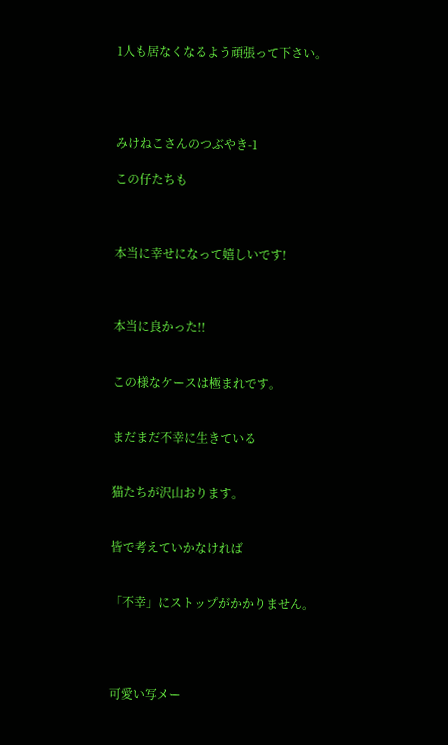1人も居なくなるよう頑張って下さい。




みけねこさんのつぶやき-1

この仔たちも



本当に幸せになって嬉しいです!



本当に良かった!!


この様なケースは極まれです。


まだまだ不幸に生きている


猫たちが沢山おります。


皆で考えていかなければ


「不幸」にストップがかかりません。




可愛い写メー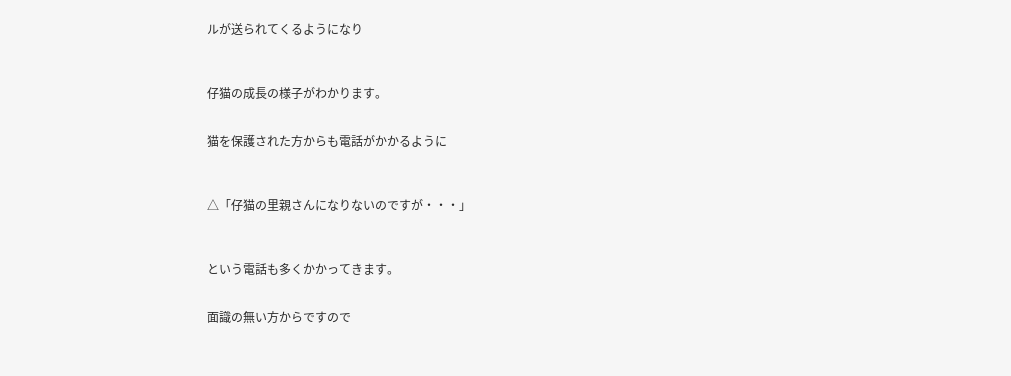ルが送られてくるようになり



仔猫の成長の様子がわかります。


猫を保護された方からも電話がかかるように



△「仔猫の里親さんになりないのですが・・・」



という電話も多くかかってきます。


面識の無い方からですので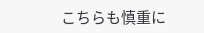こちらも慎重に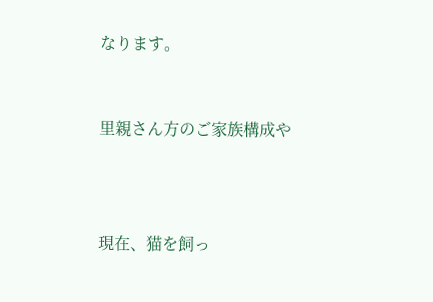なります。


里親さん方のご家族構成や



現在、猫を飼っ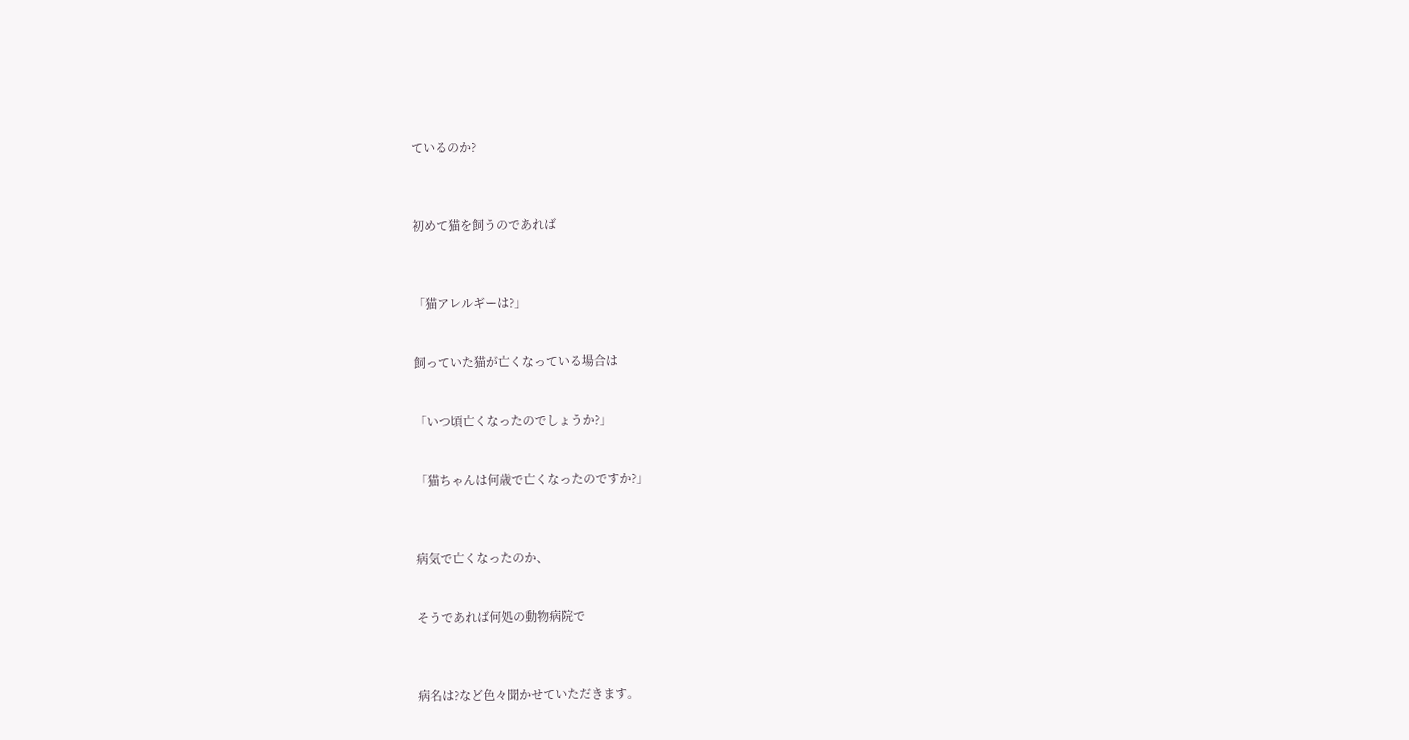ているのか?



初めて猫を飼うのであれば



「猫アレルギーは?」


飼っていた猫が亡くなっている場合は


「いつ頃亡くなったのでしょうか?」


「猫ちゃんは何歳で亡くなったのですか?」



病気で亡くなったのか、


そうであれば何処の動物病院で



病名は?など色々聞かせていただきます。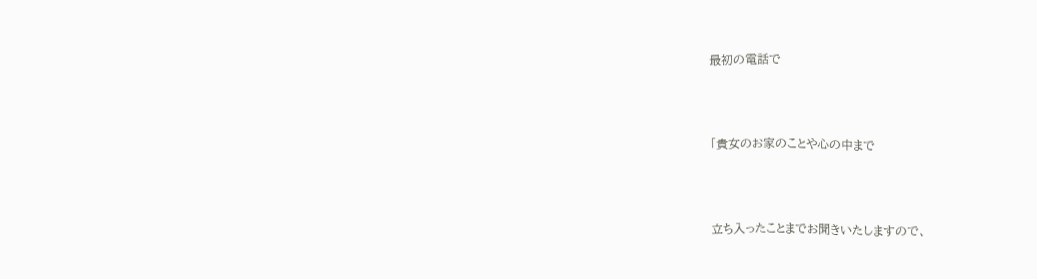最初の電話で



「貴女のお家のことや心の中まで



立ち入ったことまでお聞きいたしますので、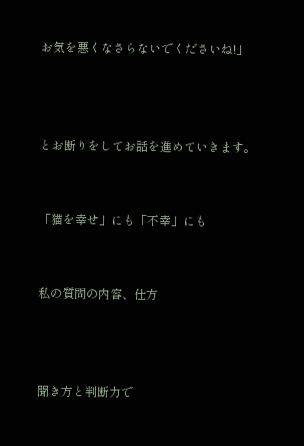お気を悪くなさらないでくださいね!」



とお断りをしてお話を進めていきます。


「猫を幸せ」にも「不幸」にも


私の質問の内容、仕方



聞き方と判断力で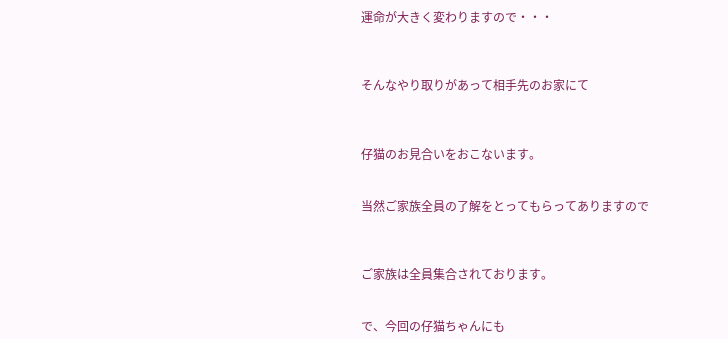運命が大きく変わりますので・・・



そんなやり取りがあって相手先のお家にて



仔猫のお見合いをおこないます。


当然ご家族全員の了解をとってもらってありますので



ご家族は全員集合されております。


で、今回の仔猫ちゃんにも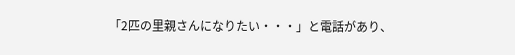「2匹の里親さんになりたい・・・」と電話があり、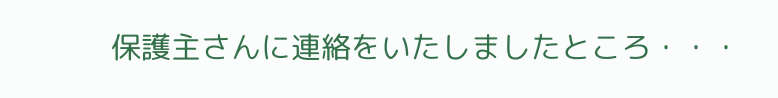保護主さんに連絡をいたしましたところ・・・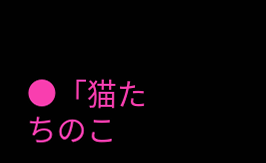●「猫たちのこ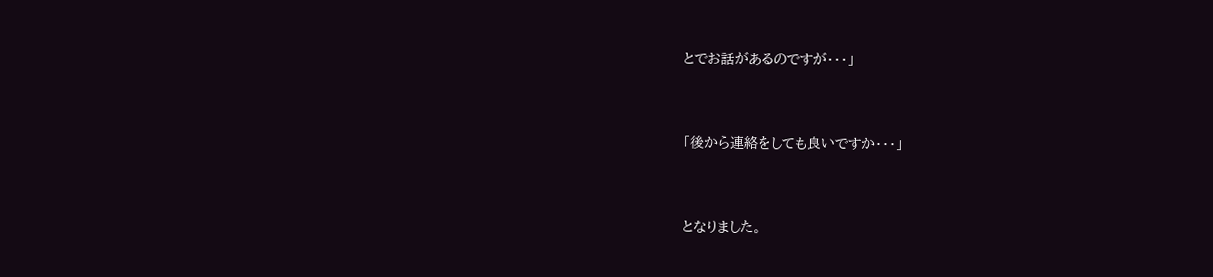とでお話があるのですが・・・」



「後から連絡をしても良いですか・・・」



となりました。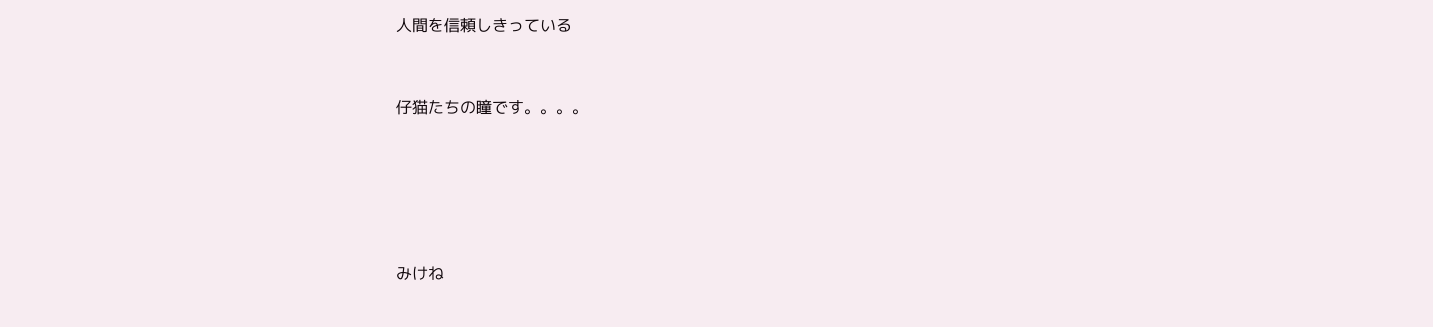人間を信頼しきっている


仔猫たちの瞳です。。。。





みけね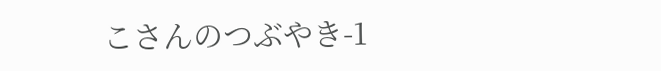こさんのつぶやき-1